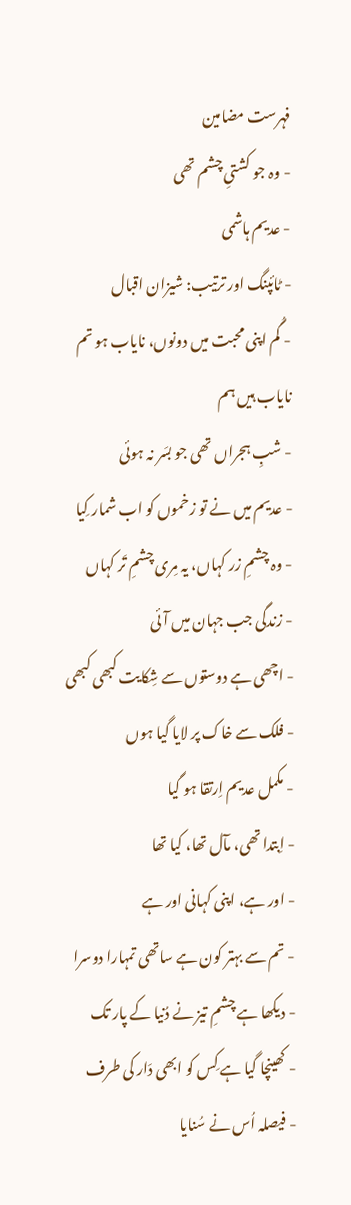فہرست مضامین
- وہ جو کشتیِ چشم تھی
- عدیم ہاشمی
- ٹائپنگ اور ترتیب: شیزان اقبال
- گُم اپنی محبت میں دونوں، نایاب ہو تم نایاب ہیں ہم
- شبِ ہجراں تھی جو بسَر نہ ہوئی
- عدیم میں نے تو زخموں کو اب شمار کِیا
- وہ چشمِ زر کہاں، یہ مِری چشمِ تَر کہاں
- زندگی جب جہان میں آئی
- اچھی ہے دوستوں سے شِکایت کبھی کبھی
- فلک سے خاک پر لایا گیا ہوں
- مکمل عدیم اِرتقا ہو گیا
- اِبتدا تھی، مآل تھا، کیا تھا
- اور ہے، اپنی کہانی اور ہے
- تم سے بہتر کون ہے ساتھی تمہارا دوسرا
- دیکھا ہے چشمِ تیز نے دُنیا کے پار تک
- کھینچا گیا ہے کِس کو ابھی دَار کی طرف
- فیصلہ اُس نے سُنایا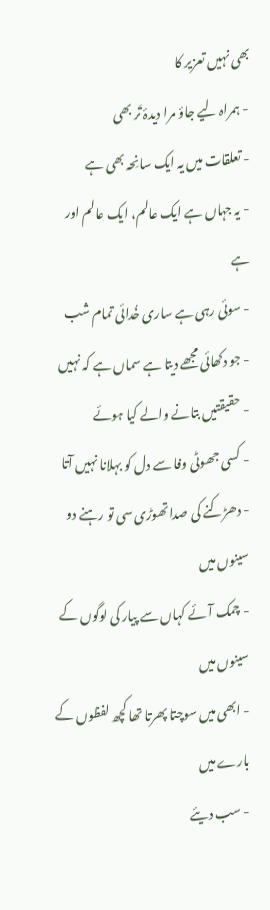بھی نہیں تعزیر کا
- ہمراہ لیے جاؤ مرا دیدۂ تَر بھی
- تعلقات میں یہ ایک سانِحہ بھی ہے
- یہ جہاں ہے ایک عالم، ایک عالم اور ہے
- سوئی رہی ہے ساری خُدائی تمام شب
- جو دکھائی مجھے دیتا ہے سماں ہے کہ نہیں
- حقیقتیں بتانے والے کیا ہوئے
- کسی جھوٹی وفا سے دل کو بہلانا نہیں آتا
- دھڑکنے کی صدا تھوڑی سی تو رہنے دو سینوں میں
- چمک آئے کہاں سے پیار کی لوگوں کے سینوں میں
- ابھی میں سوچتا پھرتا تھا کچھ لفظوں کے بارے میں
- سب دیئے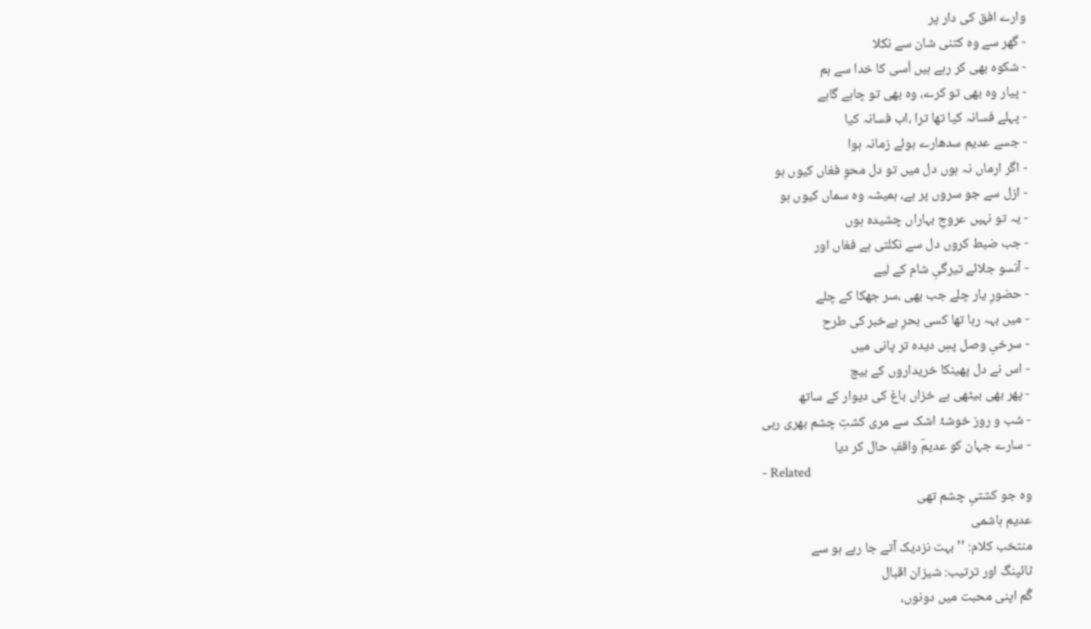وارے افق کی دار پر
- گھر سے وہ کتنی شان سے نکلا
- شکوہ بھی کر رہے ہیں اُسی کا خدا سے ہم
- پیار وہ بھی تو کرے، وہ بھی تو چاہے گاہے
- پہلے فسانہ کیا تھا ترا ،اب فسانہ کیا
- جسے عدیم سدھارے ہوئے زمانہ ہوا
- اگر ارماں نہ ہوں دل میں تو دل محوِ فغاں کیوں ہو
- ازل سے جو سروں پر ہے، ہمیشہ وہ سماں کیوں ہو
- یہ تو نہیں عروجِ بہاراں چشیدہ ہوں
- جب ضبط کروں دل سے نکلتی ہے فغاں اور
- آنسو جلائے تیرگیِ شام کے لیے
- حضورِ یار چلے جب بھی ،سر جھکا کے چلے
- میں بہہ رہا تھا کسی بحرِ بےخبر کی طرح
- سرخیِ وصل پسِ دیدہ تر پانی میں
- اس نے دل پھینکا خریداروں کے بیچ
- پھر بھی بیٹھی ہے خزاں باغ کی دیوار کے ساتھ
- شب و روز خوشۂ اشک سے مری کشتِ چشم بھری رہی
- سارے جہان کو عدیمؔ واقفِ حال کر دیا
- Related
وہ جو کشتیِ چشم تھی
عدیم ہاشمی
منتخب کلام: ’’ بہت نزدیک آتے جا رہے ہو سے
ٹائپنگ اور ترتیب: شیزان اقبال
گُم اپنی محبت میں دونوں،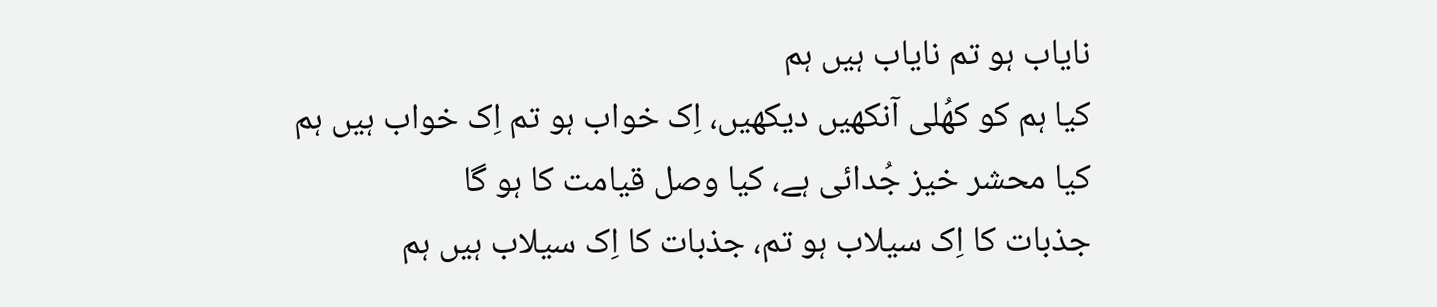نایاب ہو تم نایاب ہیں ہم
کیا ہم کو کھُلی آنکھیں دیکھیں، اِک خواب ہو تم اِک خواب ہیں ہم
کیا محشر خیز جُدائی ہے، کیا وصل قیامت کا ہو گا
جذبات کا اِک سیلاب ہو تم، جذبات کا اِک سیلاب ہیں ہم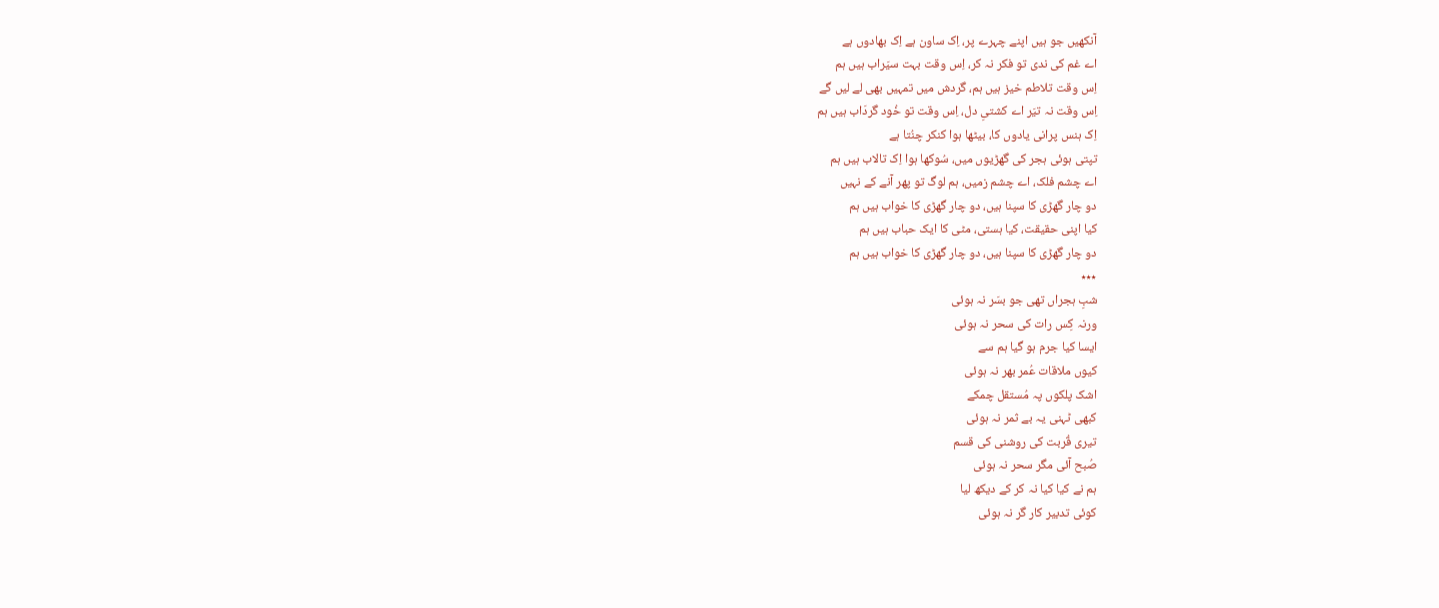آنکھیں جو ہیں اپنے چہرے پر، اِک ساون ہے اِک بھادوں ہے
اے غم کی ندی تو فکر نہ کر، اِس وقت بہت سیَراب ہیں ہم
اِس وقت تلاطم خیز ہیں ہم، گردش میں تمہیں بھی لے لیں گے
اِس وقت نہ تیَر اے کشتیِ دل، اِس وقت تو خُود گردَاب ہیں ہم
اِک ہنس پرانی یادوں کا، بیٹھا ہوا کنکر چنُتا ہے
تپتی ہوئی ہجر کی گھڑیوں میں، سُوکھا ہوا اِک تالاب ہیں ہم
اے چشم فلک، اے چشم زمیں، ہم لوگ تو پھر آنے کے نہیں
دو چار گھڑی کا سپنا ہیں، دو چار گھڑی کا خواب ہیں ہم
کیا اپنی حقیقت، کیا ہستی، مٹی کا ایک حباب ہیں ہم
دو چار گھڑی کا سپنا ہیں، دو چار گھڑی کا خواب ہیں ہم
٭٭٭
شبِ ہجراں تھی جو بسَر نہ ہوئی
ورنہ کِس رات کی سحر نہ ہوئی
ایسا کیا جرم ہو گیا ہم سے
کیوں ملاقات عُمر بھر نہ ہوئی
اشک پلکوں پہ مُستقل چمکے
کبھی ٹہنی یہ بے ثمر نہ ہوئی
تیری قُربت کی روشنی کی قسم
صُبح آئی مگر سحر نہ ہوئی
ہم نے کیا کیا نہ کر کے دیکھ لیا
کوئی تدبیر کار گر نہ ہوئی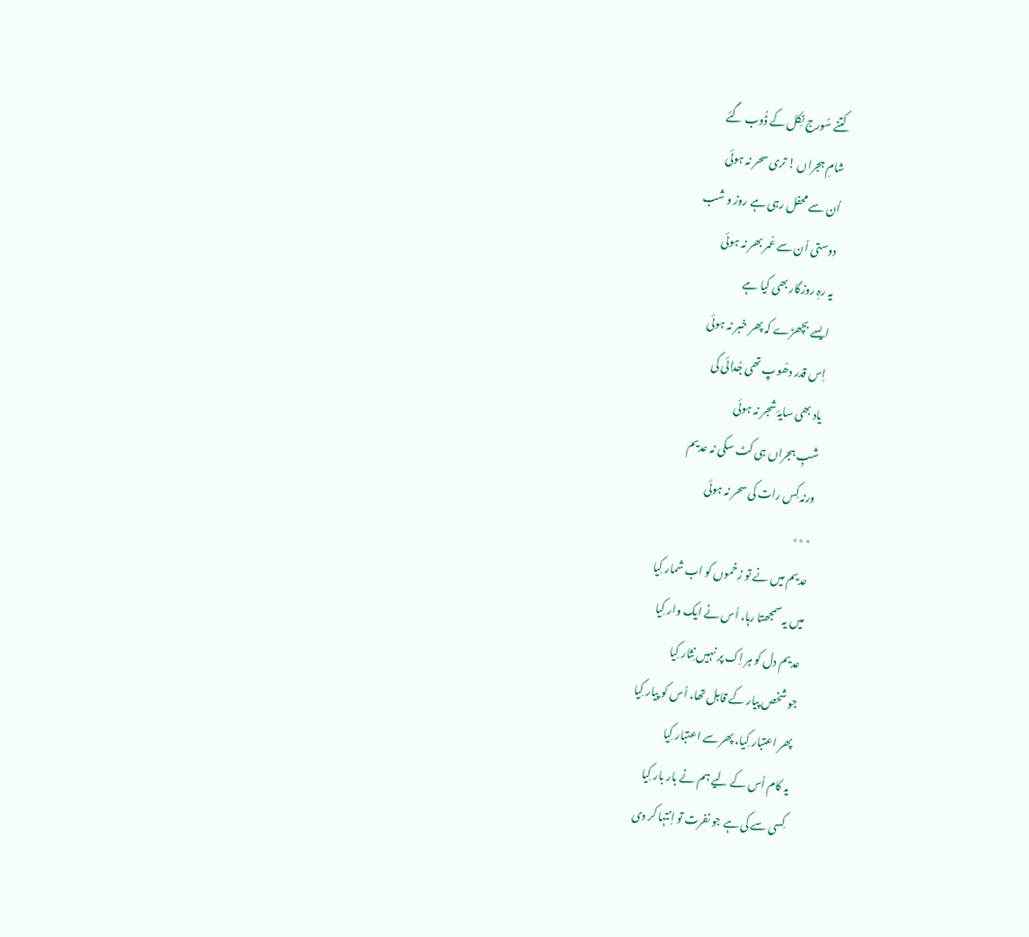کتنے سُورج نِکل کے ڈُوب گئے
شامِ ہجراں ! تری سحر نہ ہوئی
اُن سے محفل رہی ہے روز و شب
دوستی اُن سے عُمر بھر نہ ہوئی
یہ رہِ روزگار بھی کیا ہے
ایسے بچھڑے کہ پھر خبر نہ ہوئی
اِس قدر دھُوپ تھی جُدائی کی
یاد بھی سایۂ شجر نہ ہوئی
شبِ ہجراں ہی کٹ سکی نہ عدیم
ورنہ کِس رات کی سحر نہ ہوئی
٭٭٭
عدیم میں نے تو زخموں کو اب شمار کِیا
میں یہ سمجھتا رہا، اُس نے ایک وار کِیا
عدیم دل کو ہر اِک پر نہیں نِثار کِیا
جو شخص پیار کے قابل تھا، اُس کو پیار کِیا
پھر اعتبار کِیا، پھر سے اعتبار کِیا
یہ کام اُس کے لیے ہم نے بار بار کِیا
کِسی سے کی ہے جو نفرت تو اِنتہا کر دی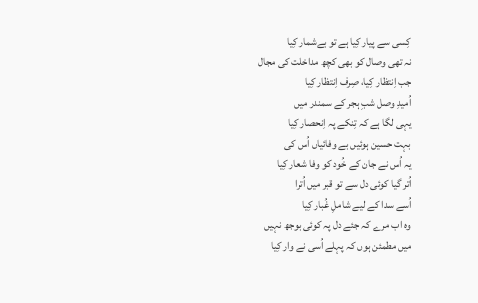کِسی سے پیار کِیا ہے تو بےشمار کِیا
نہ تھی وصال کو بھی کچھ مداخلت کی مجال
جب اِنتظار کِیا، صِرف اِنتظار کِیا
اُمیدِ وصل شبِ ہجر کے سمندر میں
یہی لگا ہے کہ تِنکے پہ اِنحصار کِیا
بہت حسین ہوئیں بے وفائیاں اُس کی
یہ اُس نے جان کے خُود کو وفا شعار کِیا
اُتر گیا کوئی دل سے تو قبر میں اُترا
اُسے سدا کے لیے شاملِ غُبار کِیا
وہ اب مرے کہ جئے دل پہ کوئی بوجھ نہیں
میں مطمئن ہوں کہ پہلے اُسی نے وار کِیا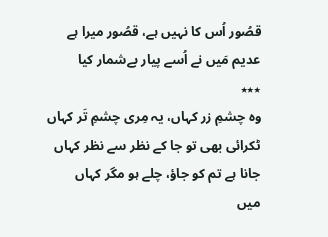قصُور اُس کا نہیں ہے، قصُور میرا ہے
عدیم مَیں نے اُسے پیار بےشمار کیا
٭٭٭
وہ چشمِ زر کہاں، یہ مِری چشمِ تَر کہاں
ٹکرائی بھی تو جا کے نظر سے نظر کہاں
جانا ہے تم کو جاؤ، چلے ہو مگر کہاں
میں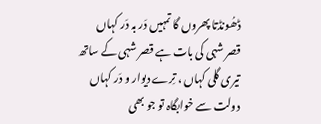ڈھُونڈتا پھروں گا تمہیں دَر بہ دَر کہاں
قصر شہی کی بات ہے قصر شہی کے ساتھ
تیری گلی کہاں ، تِرے دیوار و دَر کہاں
دولت سے خوابگاہ تو جو بھی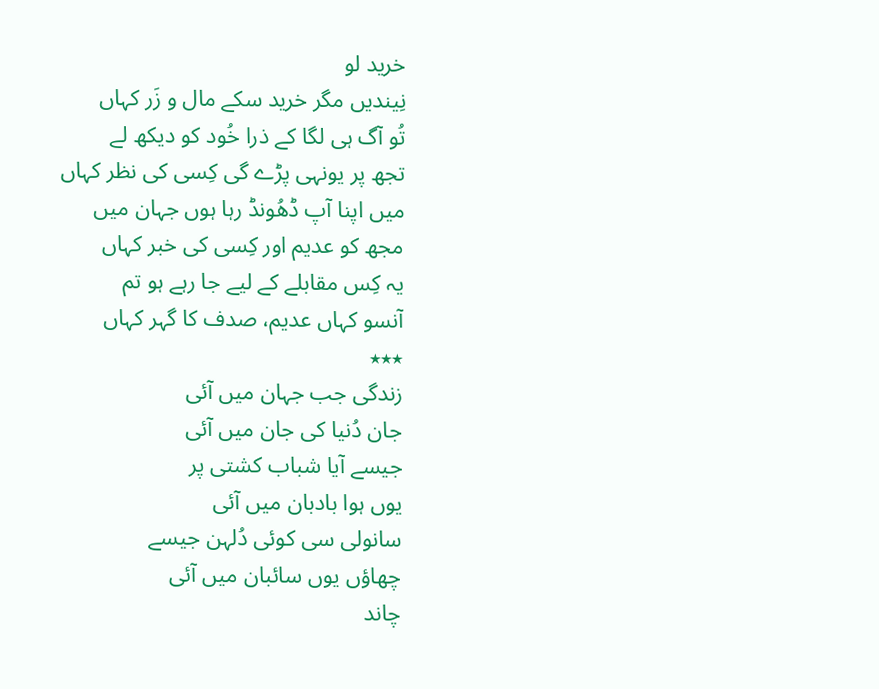خرید لو
نِیندیں مگر خرید سکے مال و زَر کہاں
تُو آگ ہی لگا کے ذرا خُود کو دیکھ لے
تجھ پر یونہی پڑے گی کِسی کی نظر کہاں
میں اپنا آپ ڈھُونڈ رہا ہوں جہان میں
مجھ کو عدیم اور کِسی کی خبر کہاں
یہ کِس مقابلے کے لیے جا رہے ہو تم
آنسو کہاں عدیم، صدف کا گہر کہاں
٭٭٭
زندگی جب جہان میں آئی
جان دُنیا کی جان میں آئی
جیسے آیا شباب کشتی پر
یوں ہوا بادبان میں آئی
سانولی سی کوئی دُلہن جیسے
چھاؤں یوں سائبان میں آئی
چاند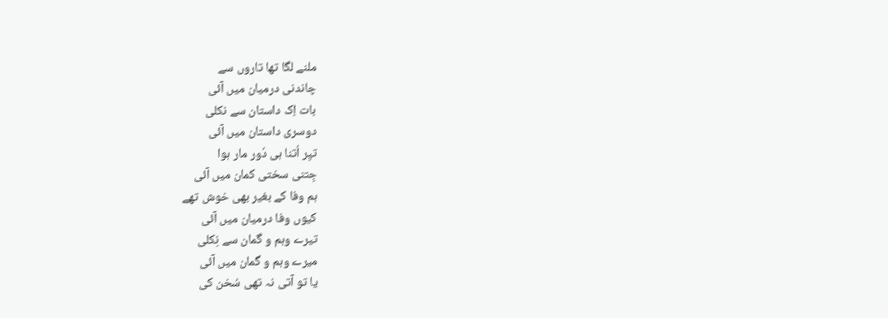ملنے لگا تھا تاروں سے
چاندنی درمیان میں آئی
بات اِک داستان سے نکلی
دوسری داستان میں آئی
تیِر اُتنا ہی دُور مار ہوا
جِتنی سختی کمان میں آئی
ہم وفا کے بغیر بھی خوش تھے
کیوں وفا درمیان میں آئی
تیرے وہم و گمان سے نِکلی
میرے وہم و گمان میں آئی
یا تو آتی نہ تھی سُخن کی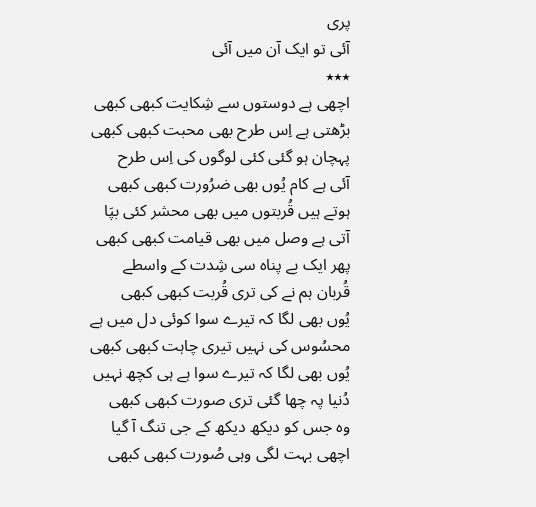پری
آئی تو ایک آن میں آئی
٭٭٭
اچھی ہے دوستوں سے شِکایت کبھی کبھی
بڑھتی ہے اِس طرح بھی محبت کبھی کبھی
پہچان ہو گئی کئی لوگوں کی اِس طرح
آئی ہے کام یُوں بھی ضرُورت کبھی کبھی
ہوتے ہیں قُربتوں میں بھی محشر کئی بپَا
آتی ہے وصل میں بھی قیامت کبھی کبھی
پھر ایک بے پناہ سی شِدت کے واسطے
قُربان ہم نے کی تری قُربت کبھی کبھی
یُوں بھی لگا کہ تیرے سوا کوئی دل میں ہے
محسُوس کی نہیں تیری چاہت کبھی کبھی
یُوں بھی لگا کہ تیرے سوا ہے ہی کچھ نہیں
دُنیا پہ چھا گئی تری صورت کبھی کبھی
وہ جس کو دیکھ دیکھ کے جی تنگ آ گیا
اچھی بہت لگی وہی صُورت کبھی کبھی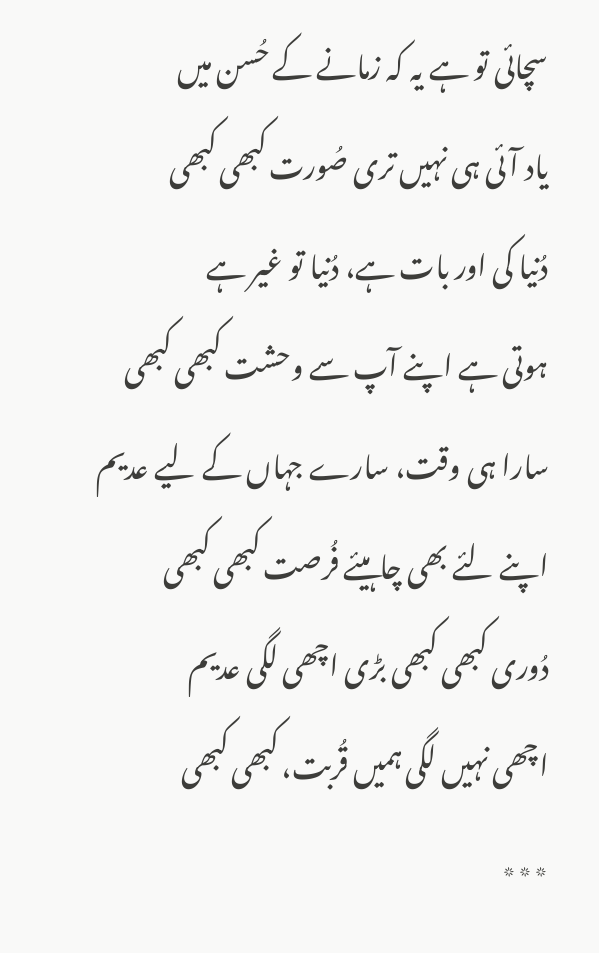سچائی تو ہے یہ کہ زمانے کے حُسن میں
یاد آئی ہی نہیں تری صُورت کبھی کبھی
دُنیا کی اور بات ہے، دُنیا تو غیر ہے
ہوتی ہے اپنے آپ سے وحشت کبھی کبھی
سارا ہی وقت، سارے جہاں کے لیے عدیم
اپنے لئے بھی چاہیئے فُرصت کبھی کبھی
دُوری کبھی کبھی بڑی اچھی لگی عدیم
اچھی نہیں لگی ہمیں قُربت، کبھی کبھی
٭٭٭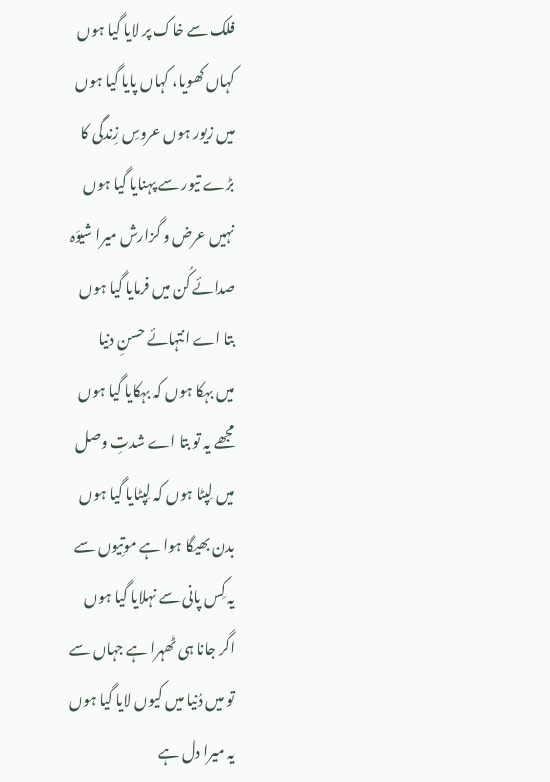فلک سے خاک پر لایا گیا ہوں
کہاں کھویا، کہاں پایا گیا ہوں
میں زیور ہوں عروسِ زِندگی کا
بڑے تیور سے پہنایا گیا ہوں
نہیں عرض و گزارش میرا شیوَہ
صدائے کُن میں فرمایا گیا ہوں
بتا اے انتہائے حسنِ دنیا
میں بہکا ہوں کہ بہکایا گیا ہوں
مجھے یہ تو بتا اے شدتِ وصل
میں لِپٹا ہوں کہ لِپٹایا گیا ہوں
بدن بھیگا ہوا ہے موتِیوں سے
یہ کِس پانی سے نہلایا گیا ہوں
اگر جانا ہی ٹھہرا ہے جہاں سے
تو میں دُنیا میں کیوں لایا گیا ہوں
یہ میرا دل ہے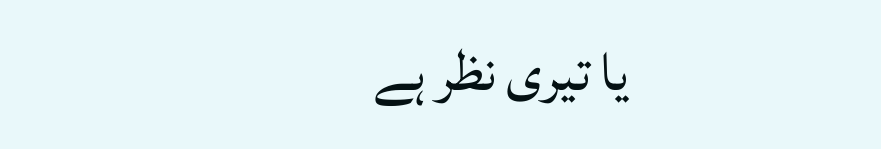یا تیری نظر ہے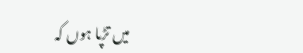میں تڑپا ہوں کہ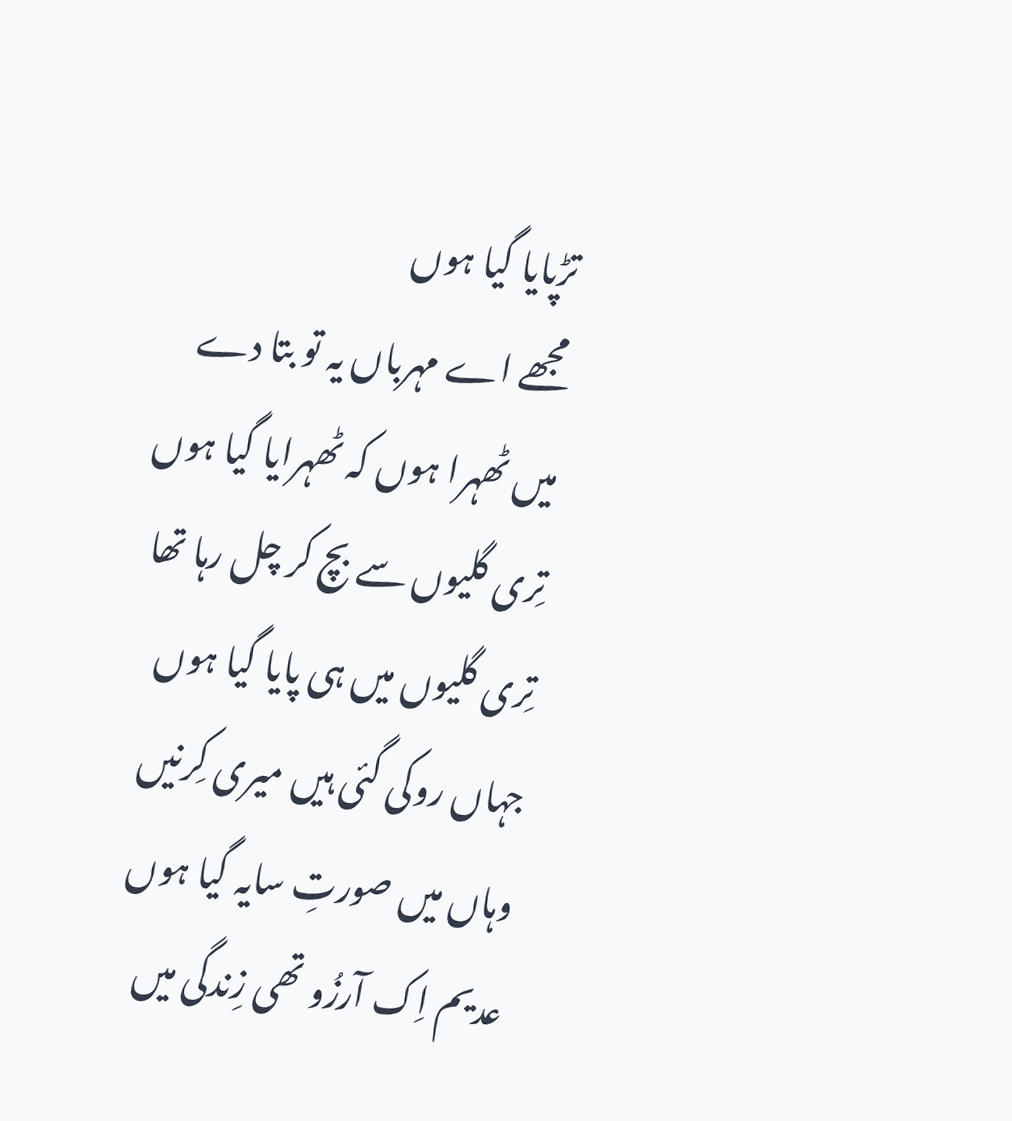تڑپایا گیا ہوں
مجھے اے مہرباں یہ تو بتا دے
میں ٹھہرا ہوں کہ ٹھہرایا گیا ہوں
تِری گلیوں سے بچ کر چل رہا تھا
تِری گلیوں میں ہی پایا گیا ہوں
جہاں روکی گئی ہیں میری کِرنیں
وہاں میں صورتِ سایہ گیا ہوں
عدیم اِک آرزُو تھی زِندگی میں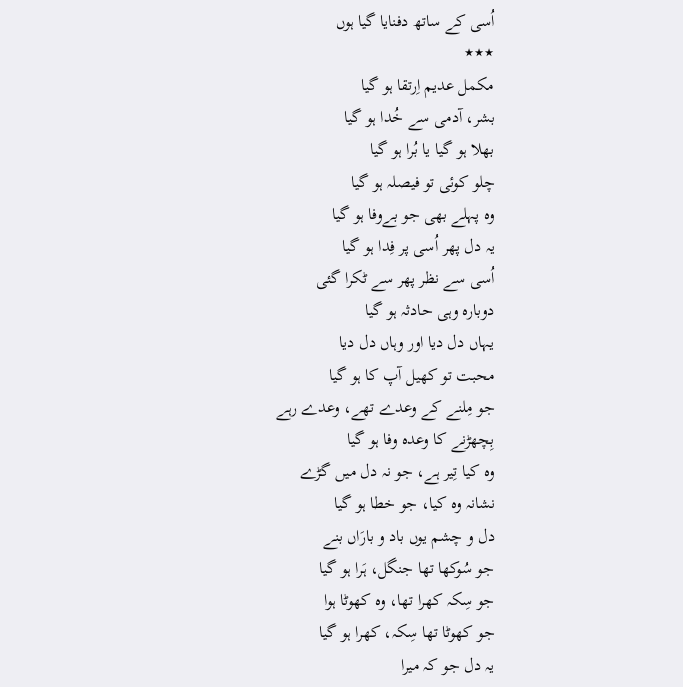اُسی کے ساتھ دفنایا گیا ہوں
٭٭٭
مکمل عدیم اِرتقا ہو گیا
بشر، آدمی سے خُدا ہو گیا
بھلا ہو گیا یا بُرا ہو گیا
چلو کوئی تو فیصلہ ہو گیا
وہ پہلے بھی جو بےوفا ہو گیا
یہ دل پھر اُسی پر فِدا ہو گیا
اُسی سے نظر پھر سے ٹکرا گئی
دوبارہ وہی حادثہ ہو گیا
یہاں دل دیا اور وہاں دل دیا
محبت تو کھیل آپ کا ہو گیا
جو مِلنے کے وعدے تھے، وعدے رہے
بِچھڑنے کا وعدہ وفا ہو گیا
وہ کیا تِیر ہے، جو نہ دل میں گڑے
نشانہ وہ کیا، جو خطا ہو گیا
دل و چشم یوں باد و بارَاں بنے
جو سُوکھا تھا جنگل، ہَرا ہو گیا
جو سِکہ کھرا تھا، وہ کھوٹا ہوا
جو کھوٹا تھا سِکہ، کھرا ہو گیا
یہ دل جو کہ میرا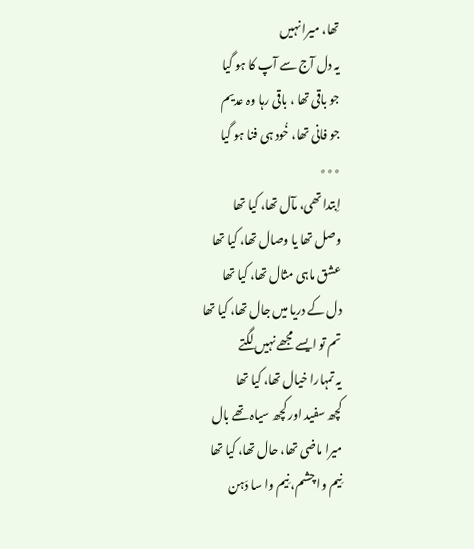تھا، میرا نہیں
یہ دل آج سے آپ کا ہو گیا
جو باقی تھا ، باقی رہا وہ عدیم
جو فانی تھا، خُود ہی فنا ہو گیا
٭٭٭
اِبتدا تھی، مآل تھا، کیا تھا
وصل تھا یا وصال تھا، کیا تھا
عشق ماہی مثال تھا، کیا تھا
دل کے دریا میں جال تھا، کیا تھا
تم تو ایسے مجھے نہیں لگتے
یہ تمہارا خیال تھا، کیا تھا
کچھ سفید اور کچھ سیاہ تھے بال
میرا ماضی تھا، حال تھا، کیا تھا
نِیم وا چشم، نِیم وا سا دَہن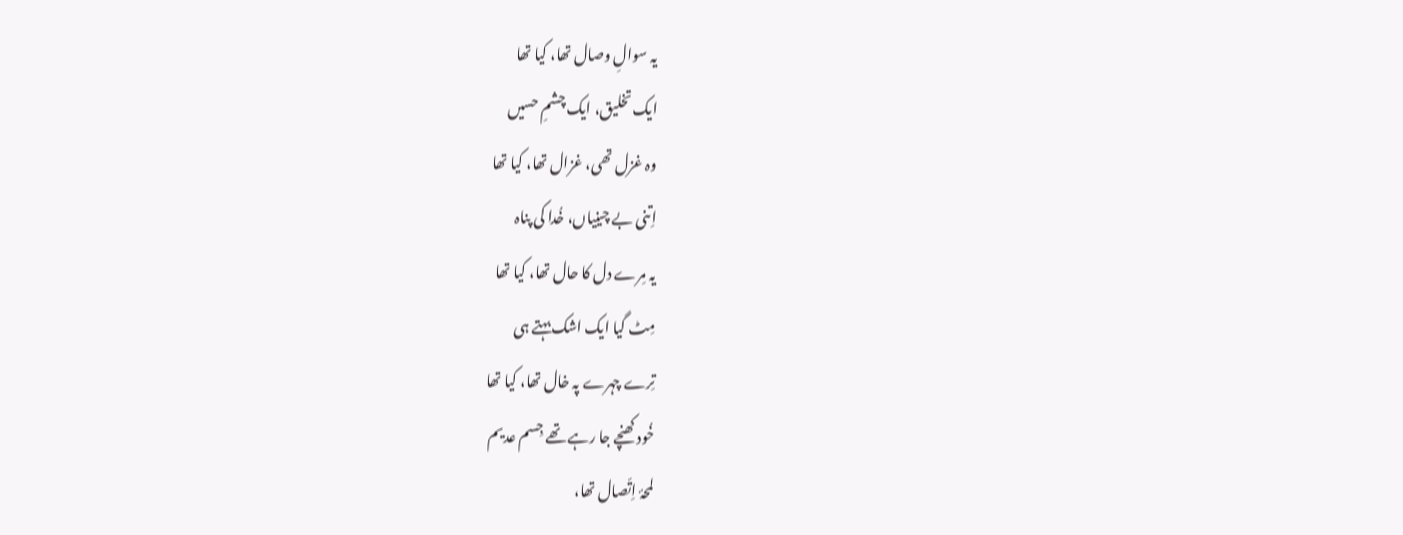یہ سوالِ وصال تھا، کیا تھا
ایک تخلیق، ایک چشمِ حسیں
وہ غزل تھی، غزال تھا، کیا تھا
اِتنی بے چینیاں، خُدا کی پناہ
یہ مِرے دل کا حال تھا، کیا تھا
مِٹ گیا ایک اشک بہتے ہی
تِرے چہرے پہ خال تھا، کیا تھا
خُود کھنچے جا رہے تھے جِسم عدیم
لمحۂ اِتّصال تھا،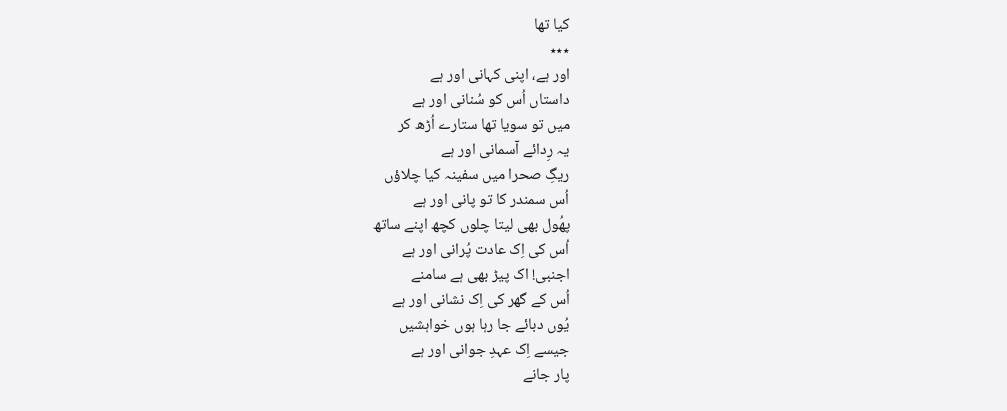کیا تھا
٭٭٭
اور ہے، اپنی کہانی اور ہے
داستاں اُس کو سُنانی اور ہے
میں تو سویا تھا ستارے اُڑھ کر
یہ رِدائے آسمانی اور ہے
ریگِ صحرا میں سفینہ کیا چلاؤں
اُس سمندر کا تو پانی اور ہے
پھُول بھی لیتا چلوں کچھ اپنے ساتھ
اُس کی اِک عادت پُرانی اور ہے
اجنبی! اک پیڑ بھی ہے سامنے
اُس کے گھر کی اِک نشانی اور ہے
یُوں دبائے جا رہا ہوں خواہشیں
جیسے اِک عہدِ جوانی اور ہے
پار جانے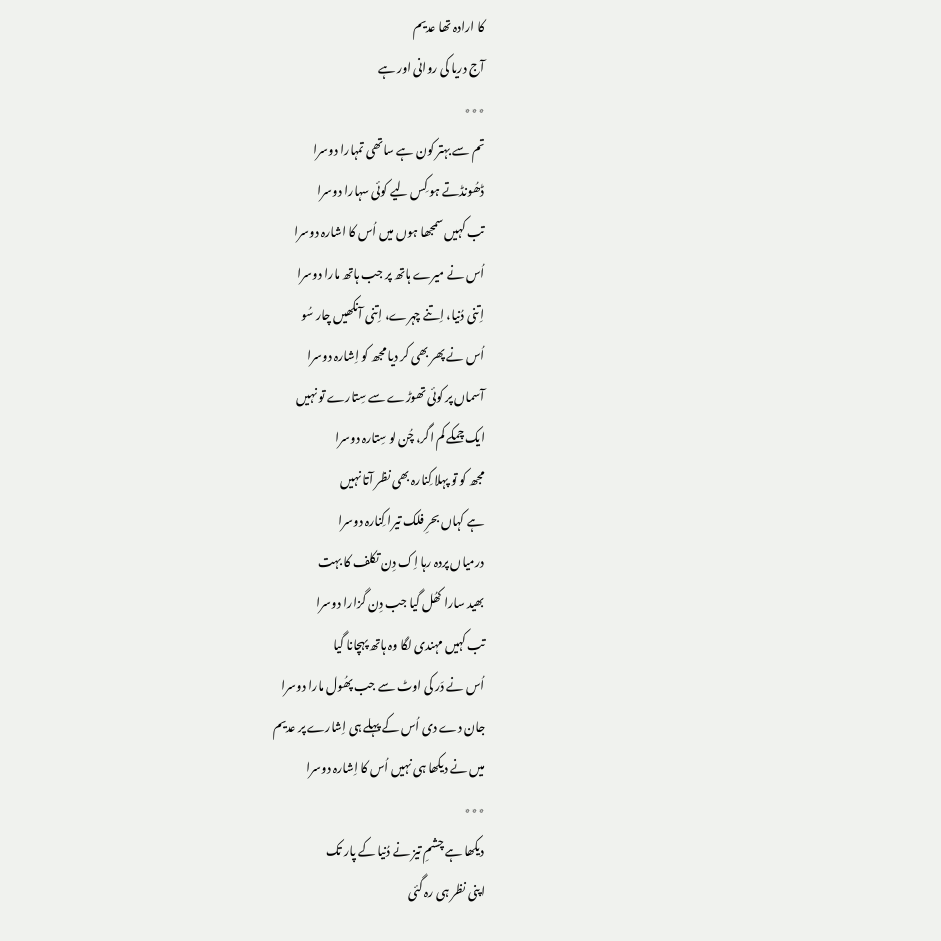کا ارادہ تھا عدیم
آج دریا کی روانی اور ہے
٭٭٭
تم سے بہتر کون ہے ساتھی تمہارا دوسرا
ڈھُونڈتے ہو کِس لیے کوئی سہارا دوسرا
تب کہیں سمجھا ہوں میں اُس کا اشارہ دوسرا
اُس نے میرے ہاتھ پر جب ہاتھ مارا دوسرا
اِتنی دُنیا، اِتنے چہرے، اِتنی آنکھیں چار سُو
اُس نے پھر بھی کر دیا مجھ کو اِشارہ دوسرا
آسماں پر کوئی تھوڑے سے سِتارے تو نہیں
ایک چمکے کم اگر، چُن لو سِتارہ دوسرا
مجھ کو تو پہلا کِنارہ بھی نظر آتا نہیں
ہے کہاں بحرِ فلک تیرا کِنارہ دوسرا
درمیاں پردہ رہا اِک دِن تکلف کا بہت
بھید سارا کھُل گیا جب دِن گزارا دوسرا
تب کہیں مہندی لگا وہ ہاتھ پہچانا گیا
اُس نے دَر کی اوٹ سے جب پھُول مارا دوسرا
جان دے دی اُس کے پہلے ہی اِشارے پر عدیم
میں نے دیکھا ہی نہیں اُس کا اِشارہ دوسرا
٭٭٭
دیکھا ہے چشمِ تیز نے دُنیا کے پار تک
اپنی نظر ہی رہ گئی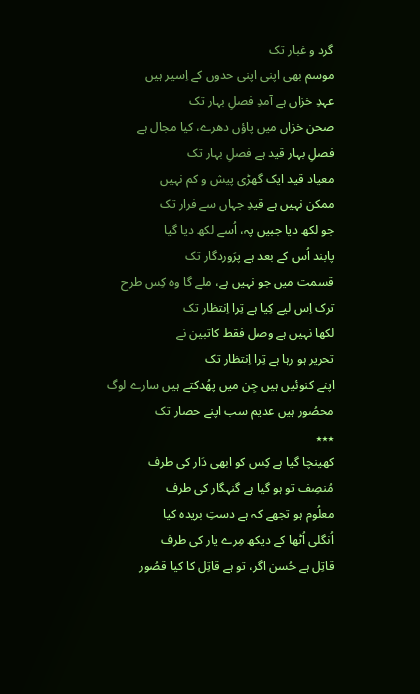گرد و غبار تک
موسم بھی اپنی اپنی حدوں کے اِسیر ہیں
عہدِ خزاں ہے آمدِ فصلِ بہار تک
صحن خزاں میں پاؤں دھرے، کیا مجال ہے
فصلِ بہار قید ہے فصلِ بہار تک
معیاد قید ایک گھڑی پیش و کم نہیں
ممکن نہیں ہے قیدِ جہاں سے فرار تک
جو لکھ دیا جبیں پہ، اُسے لکھ دیا گیا
پابند اُس کے بعد ہے پرَوردگار تک
قسمت میں جو نہیں ہے، ملے گا وہ کِس طرح
ترک اِس لیے کِیا ہے تِرا اِنتظار تک
لکھا نہیں ہے وصل فقط کاتبین نے
تحریر ہو رہا ہے تِرا اِنتظار تک
اپنے کنوئیں ہیں جِن میں پھُدکتے ہیں سارے لوگ
محصُور ہیں عدیم سب اپنے حصار تک
٭٭٭
کھینچا گیا ہے کِس کو ابھی دَار کی طرف
مُنصِف تو ہو گیا ہے گنہگار کی طرف
معلُوم ہو تجھے کہ ہے دستِ بریدہ کیا
اُنگلی اُٹھا کے دیکھ مِرے یار کی طرف
قاتِل ہے حُسن اگر، تو ہے قاتِل کا کیا قصُور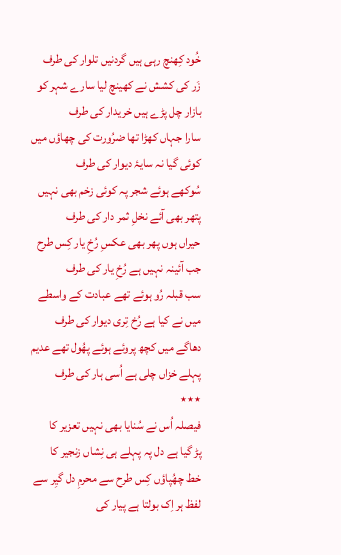خُود کِھنچ رہی ہیں گردنیں تلوار کی طرف
زَر کی کشش نے کھینچ لیا سارے شہر کو
بازار چل پڑے ہیں خریدار کی طرف
سارا جہاں کھڑا تھا ضرُورت کی چھاؤں میں
کوئی گیا نہ سایۂ دیوار کی طرف
سُوکھے ہوئے شجر پہ کوئی زخم بھی نہیں
پتھر بھی آئے نخلِ ثمر دار کی طرف
حیراں ہوں پھر بھی عکسِ رُخِ یار کِس طرح
جب آئینہ نہیں ہے رُخِ یار کی طرف
سب قبلہ رُو ہوئے تھے عبادت کے واسطے
میں نے کیا ہے رُخ تِری دیوار کی طرف
دھاگے میں کچھ پروئے ہوئے پھُول تھے عدیم
پہلے خزاں چلی ہے اُسی ہار کی طرف
٭٭٭
فیصلہ اُس نے سُنایا بھی نہیں تعزیر کا
پڑ گیا ہے دل پہ پہلے ہی نِشاں زنجیر کا
خط چھُپاؤں کِس طرح سے محرمِ دل گیِر سے
لفظ ہر اِک بولتا ہے پیار کی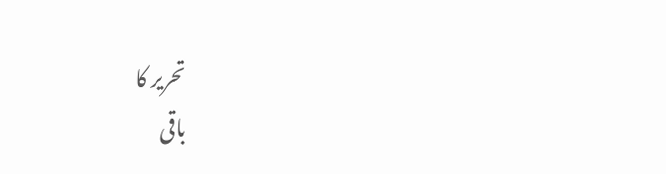تحریر کا
باقی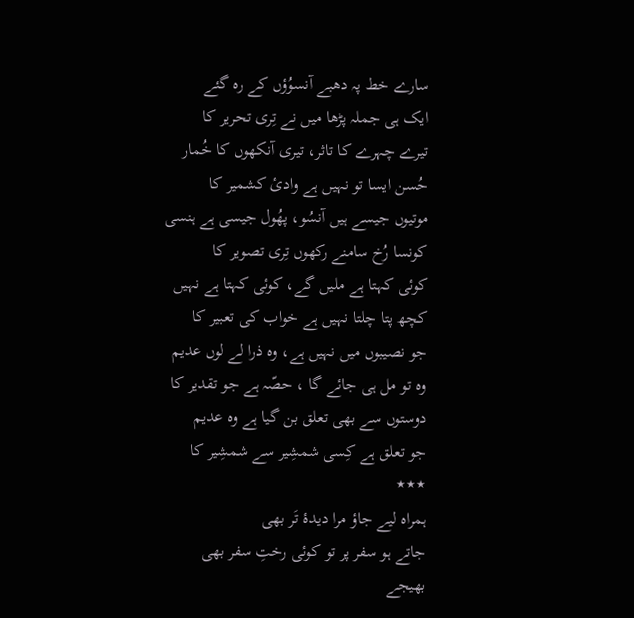سارے خط پہ دھبے آنسوُؤں کے رہ گئے
ایک ہی جملہ پڑھا میں نے تِری تحریر کا
تیرے چہرے کا تاثر، تیری آنکھوں کا خُمار
حُسن ایسا تو نہیں ہے وادئ کشمیر کا
موتیوں جیسے ہیں آنسُو، پھُول جیسی ہے ہنسی
کونسا رُخ سامنے رکھوں تِری تصویر کا
کوئی کہتا ہے ملیں گے، کوئی کہتا ہے نہیں
کچھ پتا چلتا نہیں ہے خواب کی تعبیر کا
جو نصیبوں میں نہیں ہے، وہ ذرا لے لوں عدیم
وہ تو مل ہی جائے گا ، حصّہ ہے جو تقدیر کا
دوستوں سے بھی تعلق بن گیا ہے وہ عدیم
جو تعلق ہے کِسی شمشِیر سے شمشِیر کا
٭٭٭
ہمراہ لیے جاؤ مرا دیدۂ تَر بھی
جاتے ہو سفر پر تو کوئی رختِ سفر بھی
بھیجے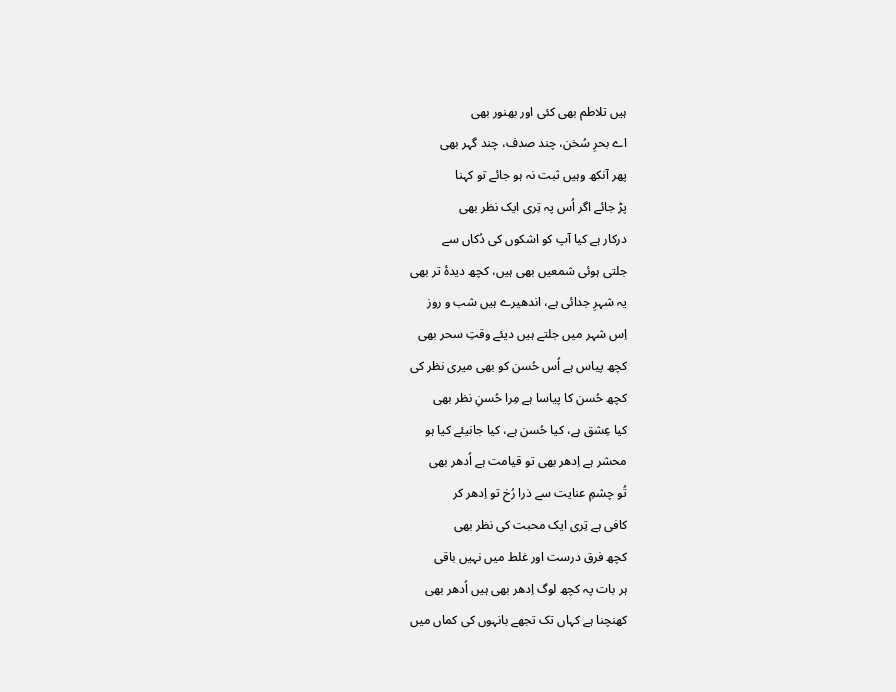ہیں تلاطم بھی کئی اور بھنور بھی
اے بحرِ سُخن، چند صدف، چند گہر بھی
پھر آنکھ وہیں ثبت نہ ہو جائے تو کہنا
پڑ جائے اگر اُس پہ تِری ایک نظر بھی
درکار ہے کیا آپ کو اشکوں کی دُکاں سے
جلتی ہوئی شمعیں بھی ہیں، کچھ دیدۂ تر بھی
یہ شہرِ جدائی ہے، اندھیرے ہیں شب و روز
اِس شہر میں جلتے ہیں دیئے وقتِ سحر بھی
کچھ پیاس ہے اُس حُسن کو بھی میری نظر کی
کچھ حُسن کا پیاسا ہے مِرا حُسنِ نظر بھی
کیا عِشق ہے، کیا حُسن ہے، کیا جانیئے کیا ہو
محشر ہے اِدھر بھی تو قیامت ہے اُدھر بھی
تُو چشمِ عنایت سے ذرا رُخ تو اِدھر کر
کافی ہے تِری ایک محبت کی نظر بھی
کچھ فرق درست اور غلط میں نہیں باقی
ہر بات پہ کچھ لوگ اِدھر بھی ہیں اُدھر بھی
کھنچنا ہے کہاں تک تجھے بانہوں کی کماں میں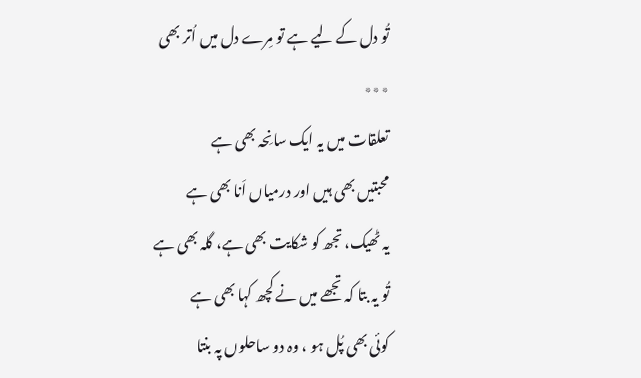تُو دل کے لیے ہے تو مِرے دل میں اُتر بھی
٭٭٭
تعلقات میں یہ ایک سانِحہ بھی ہے
محبتیں بھی ہیں اور درمیاں اَنا بھی ہے
یہ ٹھیک، تجھ کو شکایت بھی ہے، گلہ بھی ہے
تُو یہ بتا کہ تجھے میں نے کچھ کہا بھی ہے
کوئی بھی پُل ہو ، وہ دو ساحلوں پہ بنتا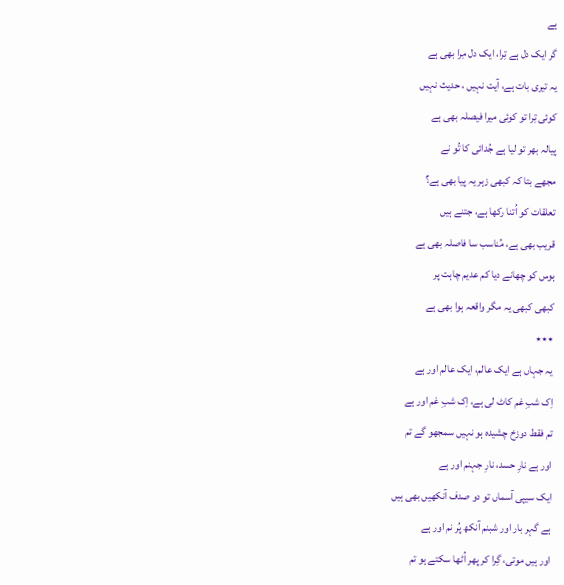ہے
گر ایک دل ہے تِرا، ایک دل مِرا بھی ہے
یہ تیری بات ہے، آیت نہیں ، حدیث نہیں
کوئی تِرا تو کوئی میرا فیصلہ بھی ہے
پیالہ بھر تو لیا ہے جُدائی کا تُو نے
مجھے بتا کہ کبھی زہر یہ پیا بھی ہے؟
تعلقات کو اُتنا رکھا ہے، جتنے ہیں
قریب بھی ہے، مُناسب سا فاصلہ بھی ہے
ہوس کو چھانے دیا کم عدیم چاہت پر
کبھی کبھی یہ مگر واقعہ ہوا بھی ہے
٭٭٭
یہ جہاں ہے ایک عالم، ایک عالم اور ہے
اِک شبِ غم کاٹ لی ہے، اِک شبِ غم اور ہے
تم فقط دوزخ چشیدہ ہو نہیں سمجھو گے تم
اور ہے نارِ حسد، نارِ جہنم اور ہے
ایک سیپی آسماں تو دو صدف آنکھیں بھی ہیں
ہے گہر بار اور شبنم آنکھ پُر نم اور ہے
اور ہیں موتی، گِرا کر پھر اُٹھا سکتے ہو تم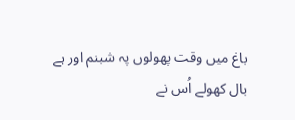باغ میں وقت پھولوں پہ شبنم اور ہے
بال کھولے اُس نے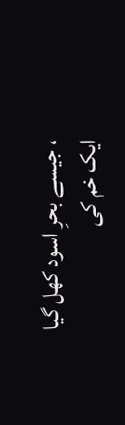، جیسے بحرِ اسود کھل گیا
ایک خم کی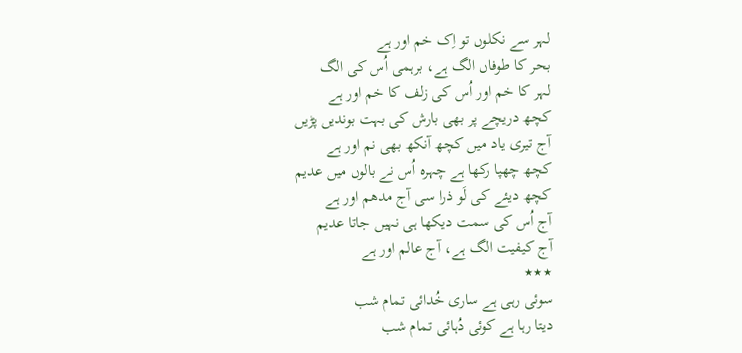لہر سے نکلوں تو اِک خم اور ہے
بحر کا طوفاں الگ ہے، برہمی اُس کی الگ
لہر کا خم اور اُس کی زلف کا خم اور ہے
کچھ دریچے پر بھی بارش کی بہت بوندیں پڑیں
آج تیری یاد میں کچھ آنکھ بھی نم اور ہے
کچھ چھپا رکھا ہے چہرہ اُس نے بالوں میں عدیم
کچھ دیئے کی لَو ذرا سی آج مدھم اور ہے
آج اُس کی سمت دیکھا ہی نہیں جاتا عدیم
آج کیفیت الگ ہے، آج عالم اور ہے
٭٭٭
سوئی رہی ہے ساری خُدائی تمام شب
دیتا رہا ہے کوئی دُہائی تمام شب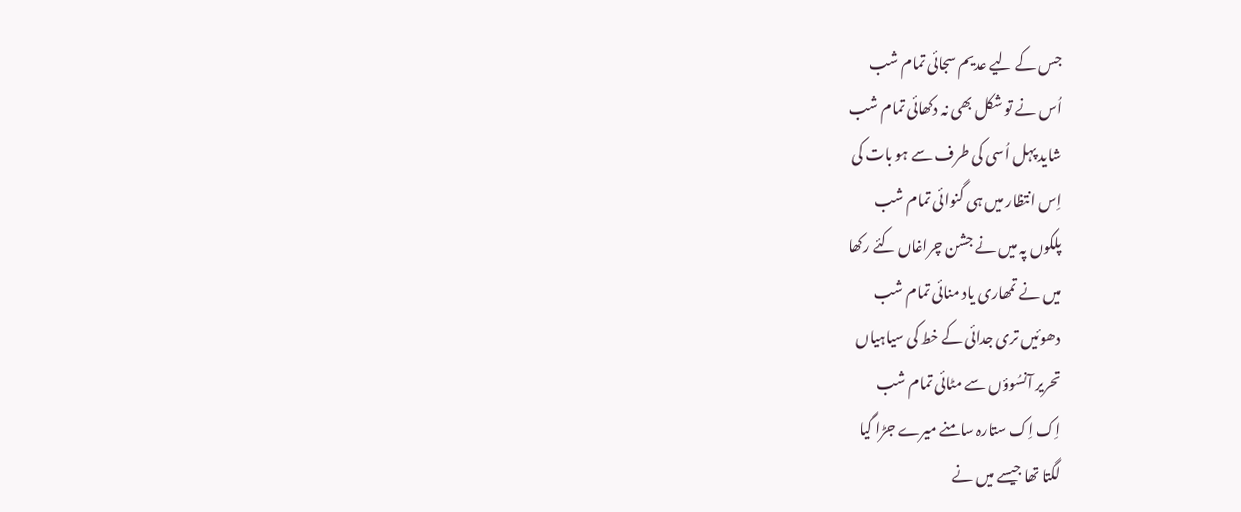جس کے لیے عدیم سجائی تمام شب
اُس نے تو شکل بھی نہ دکھائی تمام شب
شاید پہل اُسی کی طرف سے ہو بات کی
اِس انتظار میں ہی گنوائی تمام شب
پلکوں پہ میں نے جشن چراغاں کئے رکھا
میں نے تمھاری یاد منائی تمام شب
دھوئیں تری جدائی کے خط کی سیاہیاں
تحریر آنسُوؤں سے مٹائی تمام شب
اِک اِک ستارہ سامنے میرے جڑا گیا
لگتا تھا جیسے میں نے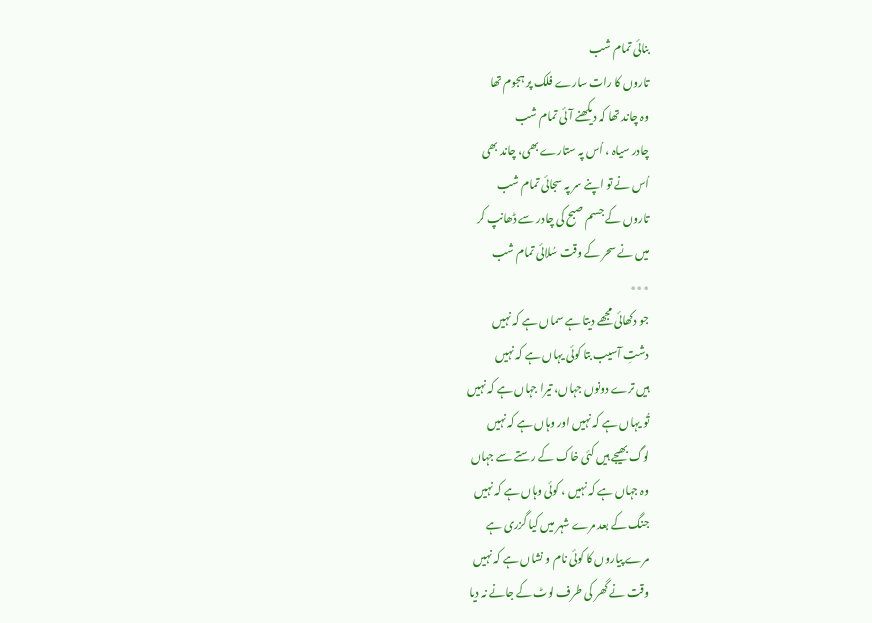بنائی تمام شب
تاروں کا رات سارے فلک پر ہجوم تھا
وہ چاند تھا کہ دیکھنے آئی تمام شب
چادر سیاہ ، اُس پہ ستارے بھی، چاند بھی
اُس نے تو اپنے سر پہ سجائی تمام شب
تاروں کے جسم صبح کی چادر سے ڈھانپ کر
میں نے سحر کے وقت سُلائی تمام شب
٭٭٭
جو دکھائی مجھے دیتا ہے سماں ہے کہ نہیں
دشتِ آسیب بتا کوئی یہاں ہے کہ نہیں
ہیں ترے دونوں جہاں، تیرا جہاں ہے کہ نہیں
تُو یہاں ہے کہ نہیں اور وہاں ہے کہ نہیں
لوگ بھیجے ہیں کئی خاک کے رستے سے جہاں
وہ جہاں ہے کہ نہیں ، کوئی وہاں ہے کہ نہیں
جنگ کے بعد مرے شہر میں کیا گزری ہے
مرے پیاروں کا کوئی نام و نشاں ہے کہ نہیں
وقت نے گھر کی طرف لوٹ کے جانے نہ دیا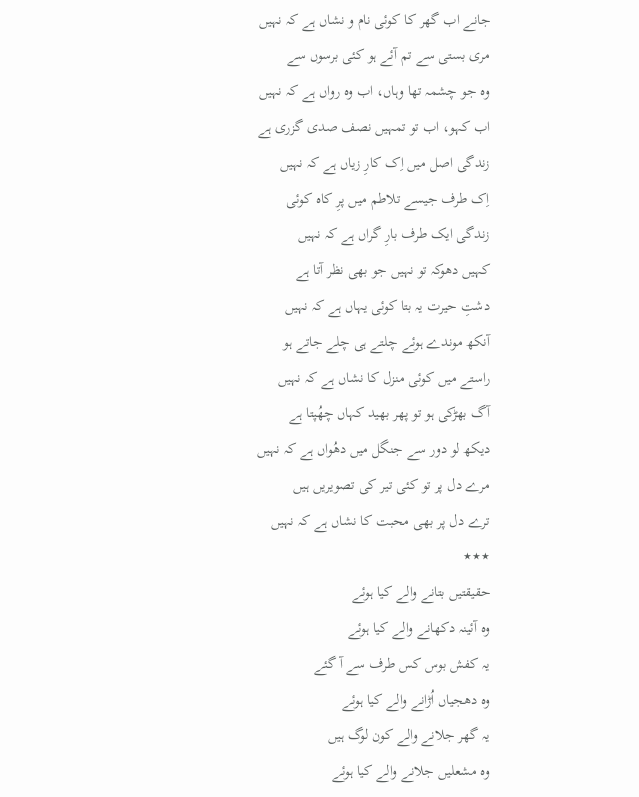جانے اب گھر کا کوئی نام و نشاں ہے کہ نہیں
مری بستی سے تم آئے ہو کئی برسوں سے
وہ جو چشمہ تھا وہاں، اب وہ رواں ہے کہ نہیں
اب کہو، اب تو تمہیں نصف صدی گزری ہے
زندگی اصل میں اِک کارِ زیاں ہے کہ نہیں
اِک طرف جیسے تلاطم میں پرِ کاہ کوئی
زندگی ایک طرف بارِ گراں ہے کہ نہیں
کہیں دھوکہ تو نہیں جو بھی نظر آتا ہے
دشتِ حیرت یہ بتا کوئی یہاں ہے کہ نہیں
آنکھ موندے ہوئے چلتے ہی چلے جاتے ہو
راستے میں کوئی منزل کا نشاں ہے کہ نہیں
آگ بھڑکی ہو تو پھر بھید کہاں چھُپتا ہے
دیکھ لو دور سے جنگل میں دھُواں ہے کہ نہیں
مرے دل پر تو کئی تیر کی تصویریں ہیں
ترے دل پر بھی محبت کا نشاں ہے کہ نہیں
٭٭٭
حقیقتیں بتانے والے کیا ہوئے
وہ آئینہ دکھانے والے کیا ہوئے
یہ کفش بوس کس طرف سے آ گئے
وہ دھجیاں اُڑانے والے کیا ہوئے
یہ گھر جلانے والے کون لوگ ہیں
وہ مشعلیں جلانے والے کیا ہوئے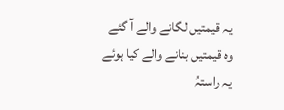یہ قیمتیں لگانے والے آ گئے
وہ قیمتیں بنانے والے کیا ہوئے
یہ راستہُ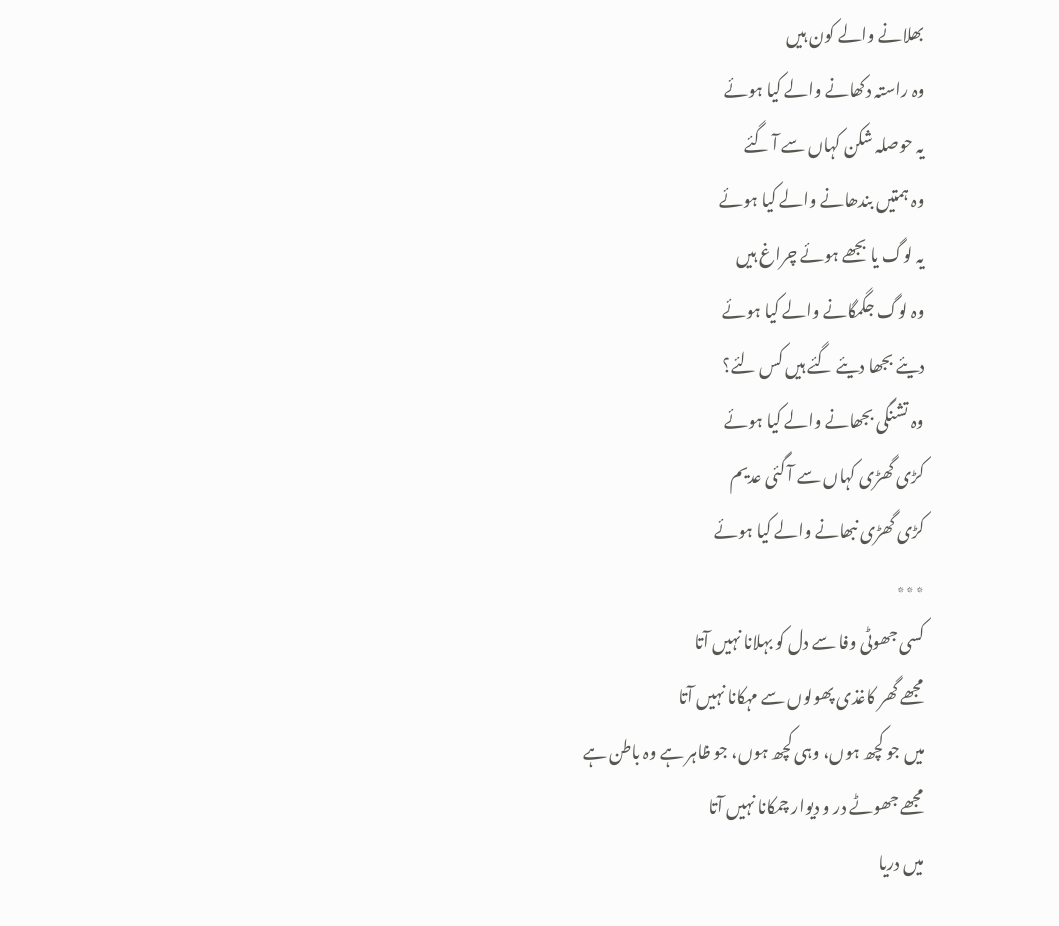بھلانے والے کون ہیں
وہ راستہ دکھانے والے کیا ہوئے
یہ حوصلہ شکن کہاں سے آ گئے
وہ ہمتیں بندھانے والے کیا ہوئے
یہ لوگ یا بجھے ہوئے چراغ ہیں
وہ لوگ جگمگانے والے کیا ہوئے
دیئے بجھا دیئے گئے ہیں کس لئے؟
وہ تشنگی بجھانے والے کیا ہوئے
کڑی گھڑی کہاں سے آ گئی عدیم
کڑی گھڑی نبھانے والے کیا ہوئے
٭٭٭
کسی جھوٹی وفا سے دل کو بہلانا نہیں آتا
مجھے گھر کاغذی پھولوں سے مہکانا نہیں آتا
میں جو کچھ ہوں، وہی کچھ ہوں، جو ظاہر ہے وہ باطن ہے
مجھے جھوٹے در و دیوار چمکانا نہیں آتا
میں دریا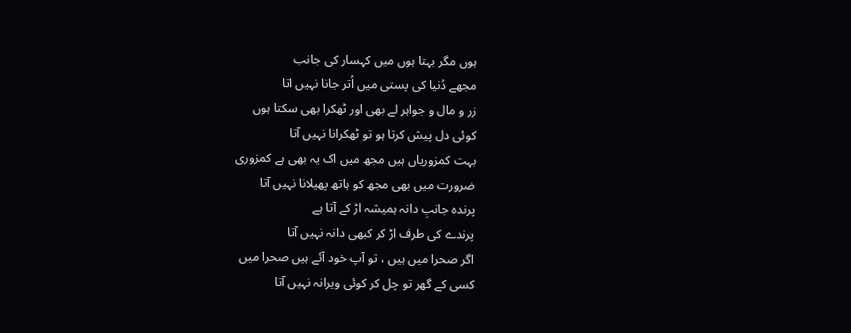ہوں مگر بہتا ہوں میں کہسار کی جانب
مجھے دُنیا کی پستی میں اُتر جانا نہیں اتا
زر و مال و جواہر لے بھی اور ٹھکرا بھی سکتا ہوں
کوئی دل پیش کرتا ہو تو ٹھکرانا نہیں آتا
بہت کمزوریاں ہیں مجھ میں اک یہ بھی ہے کمزوری
ضرورت میں بھی مجھ کو ہاتھ پھیلانا نہیں آتا
پرندہ جانبِ دانہ ہمیشہ اڑ کے آتا ہے
پرندے کی طرف اڑ کر کبھی دانہ نہیں آتا
اگر صحرا میں ہیں ، تو آپ خود آئے ہیں صحرا میں
کسی کے گھر تو چل کر کوئی ویرانہ نہیں آتا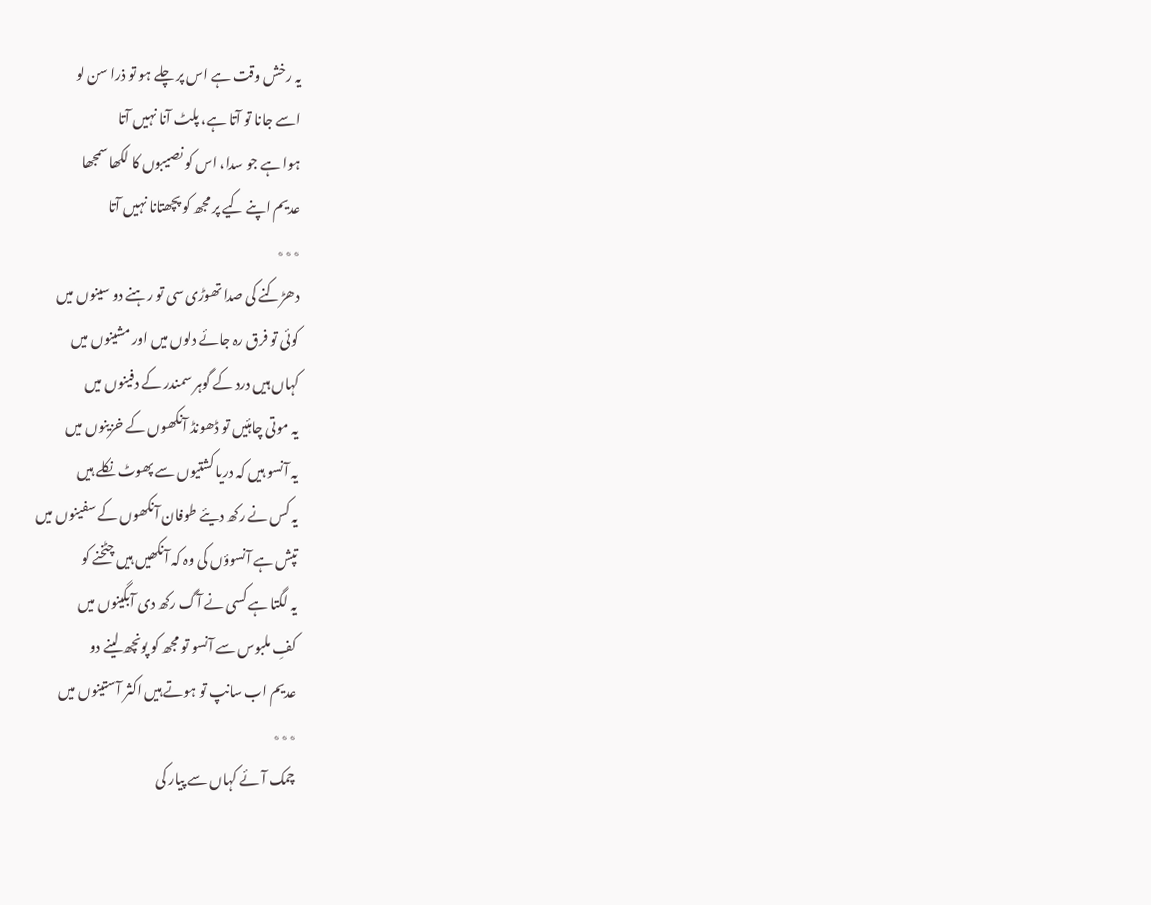یہ رخش وقت ہے اس پر چلے ہو تو ذرا سن لو
اسے جانا تو آتا ہے، پلٹ آنا نہیں آتا
ہوا ہے جو سدا، اس کو نصیبوں کا لکھا سمجھا
عدیم اپنے کیے پر مجھ کو پچھتانا نہیں آتا
٭٭٭
دھڑکنے کی صدا تھوڑی سی تو رہنے دو سینوں میں
کوئی تو فرق رہ جائے دلوں میں اور مشینوں میں
کہاں ہیں درد کے گوہر سمندر کے دفینوں میں
یہ موتی چاہئیں تو ڈھونڈ آنکھوں کے خزینوں میں
یہ آنسو ہیں کہ دریا کشتیوں سے پھوٹ نکلے ہیں
یہ کس نے رکھ دیئے طوفان آنکھوں کے سفینوں میں
تپش ہے آنسوؤں کی وہ کہ آنکھیں ہیں چٹخنے کو
یہ لگتا ہے کسی نے آگ رکھ دی آبگینوں میں
کفِ ملبوس سے آنسو تو مجھ کو پونچھ لینے دو
عدیم اب سانپ تو ہوتے ہیں اکثر آستینوں میں
٭٭٭
چمک آئے کہاں سے پیار کی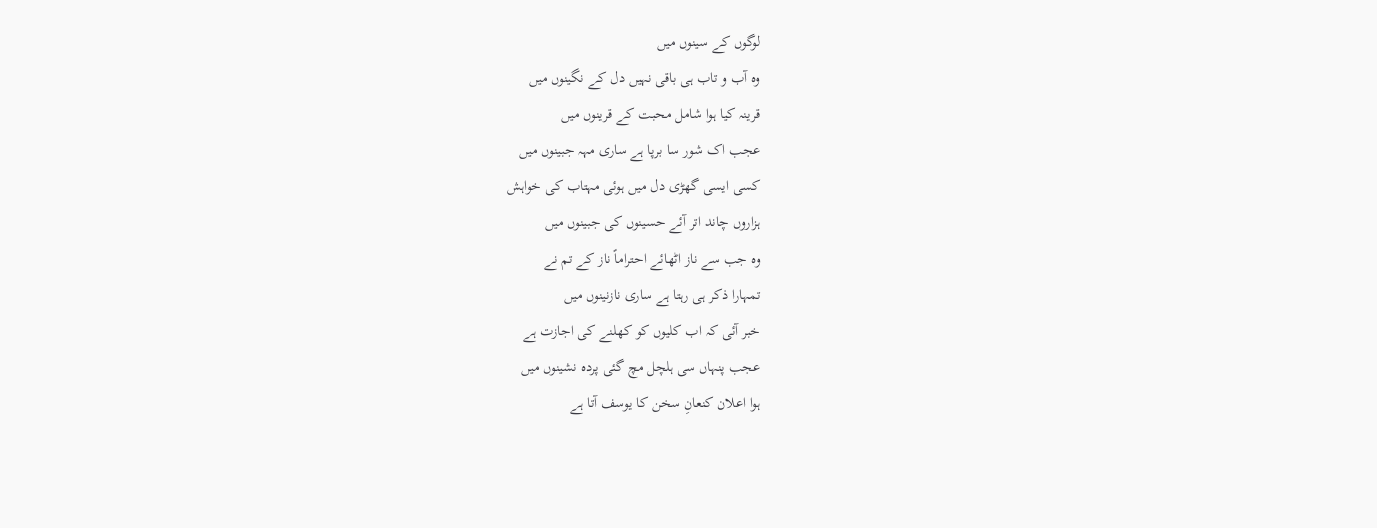لوگوں کے سینوں میں
وہ آب و تاب ہی باقی نہیں دل کے نگینوں میں
قرینہ کیا ہوا شامل محبت کے قرینوں میں
عجب اک شور سا برپا ہے ساری مہہ جبینوں میں
کسی ایسی گھڑی دل میں ہوئی مہتاب کی خواہش
ہزاروں چاند اتر آئے حسینوں کی جبینوں میں
وہ جب سے ناز اٹھائے احتراماً ناز کے تم نے
تمہارا ذکر ہی رہتا ہے ساری نازنینوں میں
خبر آئی کہ اب کلیوں کو کھلنے کی اجازت ہے
عجب پنہاں سی ہلچل مچ گئی پردہ نشینوں میں
ہوا اعلان کنعانِ سخن کا یوسف آتا ہے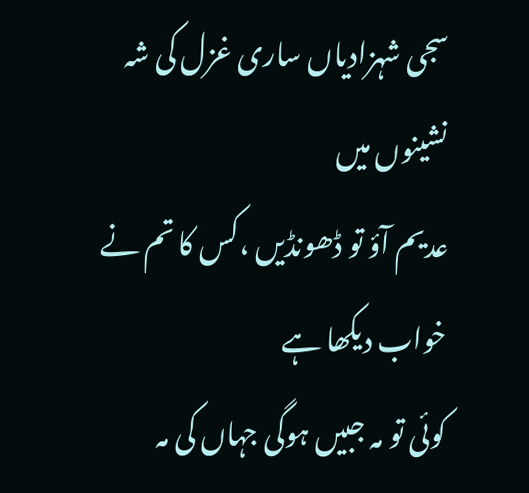سجی شہزادیاں ساری غزل کی شہ نشینوں میں
عدیم آؤ تو ڈھونڈیں ،کس کا تم نے خواب دیکھا ہے
کوئی تو مہ جبیں ہوگی جہاں کی مہ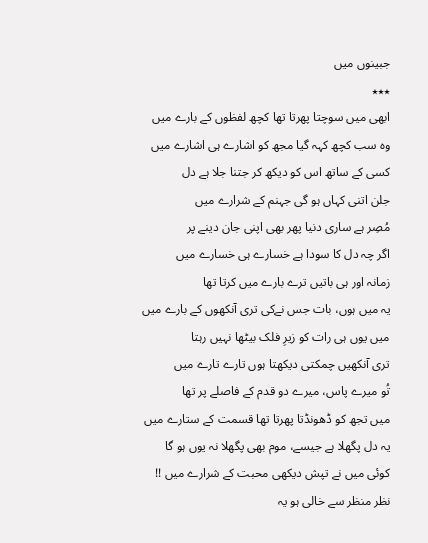جبینوں میں
٭٭٭
ابھی میں سوچتا پھرتا تھا کچھ لفظوں کے بارے میں
وہ سب کچھ کہہ گیا مجھ کو اشارے ہی اشارے میں
کسی کے ساتھ اس کو دیکھ کر جتنا جلا ہے دل
جلن اتنی کہاں ہو گی جہنم کے شرارے میں
مُصِر ہے ساری دنیا پھر بھی اپنی جان دینے پر
اگر چہ دل کا سودا ہے خسارے ہی خسارے میں
زمانہ اور ہی باتیں ترے بارے میں کرتا تھا
یہ میں ہوں، بات جس نےکی تری آنکھوں کے بارے میں
میں یوں ہی رات کو زیرِ فلک بیٹھا نہیں رہتا
تری آنکھیں چمکتی دیکھتا ہوں تارے تارے میں
تُو میرے پاس، میرے دو قدم کے فاصلے پر تھا
میں تجھ کو ڈھونڈتا پھرتا تھا قسمت کے ستارے میں
یہ دل پگھلا ہے جیسے، موم بھی پگھلا نہ یوں ہو گا
کوئی میں نے تپش دیکھی محبت کے شرارے میں !!
نظر منظر سے خالی ہو یہ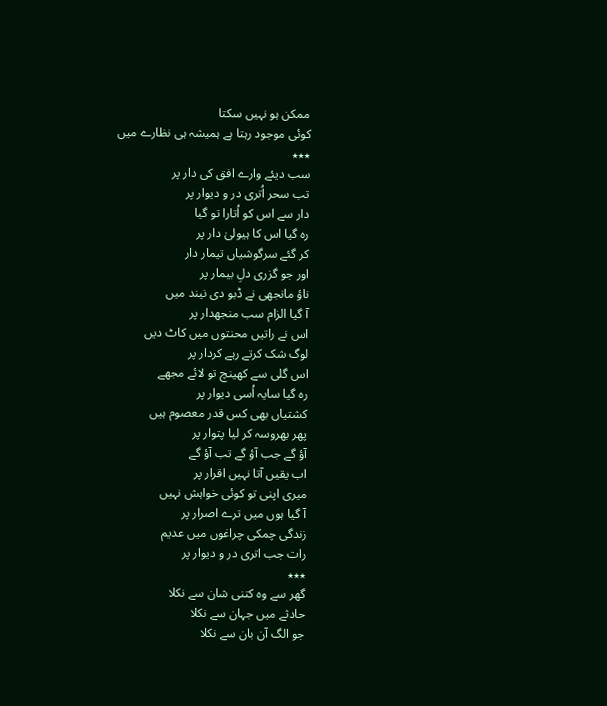ممکن ہو نہیں سکتا
کوئی موجود رہتا ہے ہمیشہ ہی نظارے میں
٭٭٭
سب دیئے وارے افق کی دار پر
تب سحر اُتری در و دیوار پر
دار سے اس کو اُتارا تو گیا
رہ گیا اس کا ہیولیٰ دار پر
کر گئے سرگوشیاں تیمار دار
اور جو گزری دلِ بیمار پر
ناؤ مانجھی نے ڈبو دی نیند میں
آ گیا الزام سب منجھدار پر
اس نے راتیں محنتوں میں کاٹ دیں
لوگ شک کرتے رہے کردار پر
اس گلی سے کھینچ تو لائے مجھے
رہ گیا سایہ اُسی دیوار پر
کشتیاں بھی کس قدر معصوم ہیں
پھر بھروسہ کر لیا پتوار پر
آؤ گے جب آؤ گے تب آؤ گے
اب یقیں آتا نہیں اقرار پر
میری اپنی تو کوئی خواہش نہیں
آ گیا ہوں میں ترے اصرار پر
زندگی چمکی چراغوں میں عدیم
رات جب اتری در و دیوار پر
٭٭٭
گھر سے وہ کتنی شان سے نکلا
حادثے میں جہان سے نکلا
جو الگ آن بان سے نکلا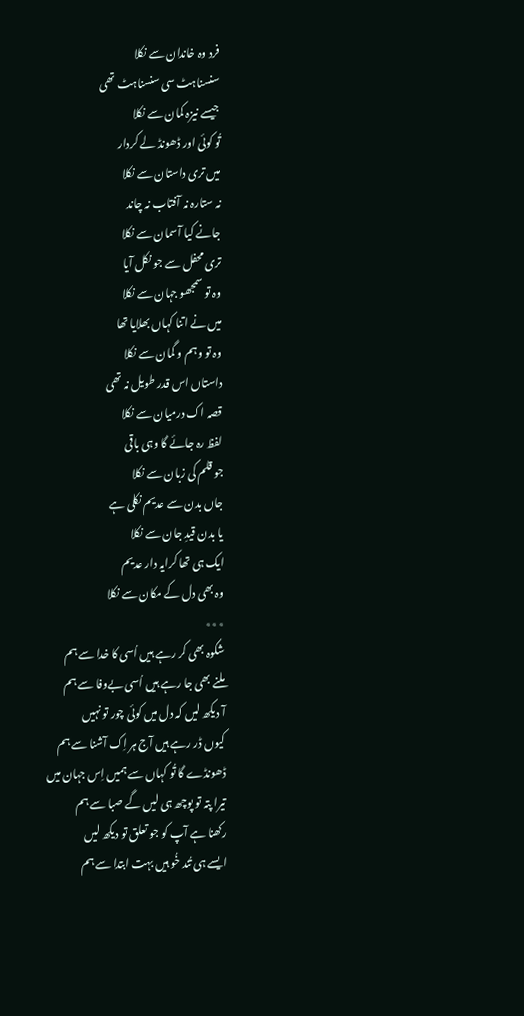فرد وہ خاندان سے نکلا
سنسناہٹ سی سنسناہٹ تھی
جیسے نیزہ کمان سے نکلا
تُو کوئی اور ڈھونڈ لے کردار
میں تری داستان سے نکلا
نہ ستارہ نہ آفتاب نہ چاند
جانے کیا آسمان سے نکلا
تری محفل سے جو نکل آیا
وہ تو سمجھو جہان سے نکلا
میں نے اتنا کہاں بھلایا تھا
وہ تو وہم و گمان سے نکلا
داستاں اس قدر طویل نہ تھی
قصہ اک درمیان سے نکلا
لفظ رہ جائے گا وہی باقی
جو قلم کی زبان سے نکلا
جاں بدن سے عدیم نکلی ہے
یا بدن قیدِ جان سے نکلا
ایک ہی تھا کرایہ دار عدیم
وہ بھی دل کے مکان سے نکلا
٭٭٭
شکوہ بھی کر رہے ہیں اُسی کا خدا سے ہم
ملنے بھی جا رہے ہیں اُسی بےوفا سے ہم
آ دیکھ لیں کہ دل میں کوئی چور تو نہیں
کیوں ڈر رہے ہیں آج ہر اِک آشنا سے ہم
ڈھونڈے گا تُو کہاں سے ہمیں اِس جہان میں
تیرا پتہ تو پوچھ ہی لیں گے صبا سے ہم
رکھنا ہے آپ کو جو تعلق تو دیکھ لیں
ایسے ہی تُند خُو ہیں بہت ابتدا سے ہم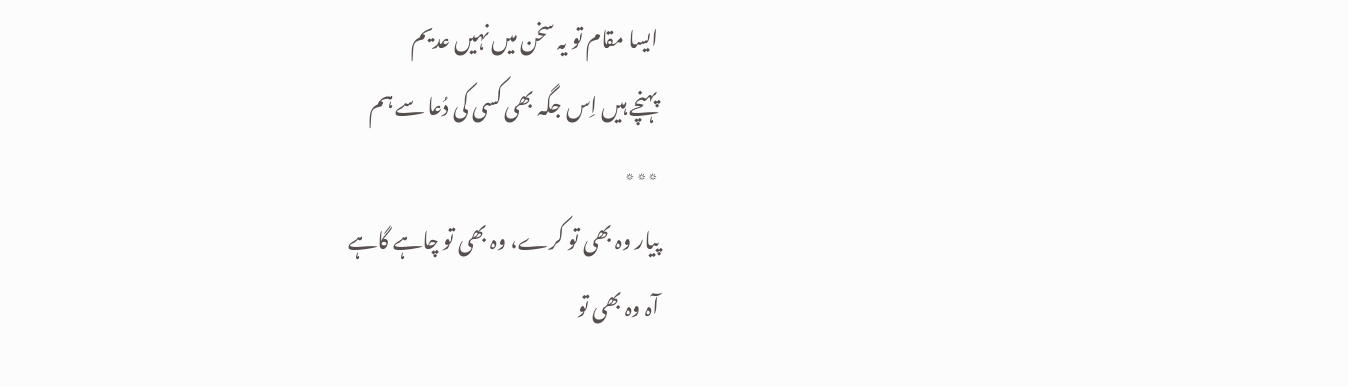ایسا مقام تو یہ سخن میں نہیں عدیم
پہنچے ہیں اِس جگہ بھی کسی کی دُعا سے ہم
٭٭٭
پیار وہ بھی تو کرے، وہ بھی تو چاہے گاہے
آہ وہ بھی تو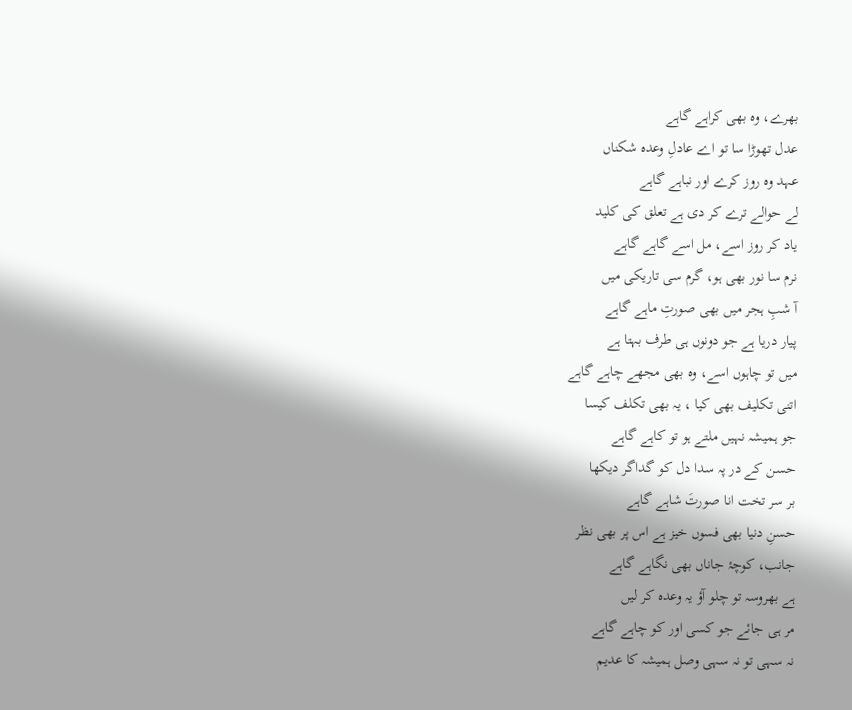بھرے، وہ بھی کراہے گاہے
عدل تھوڑا سا تو اے عادلِ وعدہ شکناں
عہد وہ روز کرے اور نباہے گاہے
لے حوالے ترے کر دی ہے تعلق کی کلید
یاد کر روز اسے، مل اسے گاہے گاہے
نرم سا نور بھی ہو، گرم سی تاریکی میں
آ شبِ ہجر میں بھی صورتِ ماہے گاہے
پیار دریا ہے جو دونوں ہی طرف بہتا ہے
میں تو چاہوں اسے، وہ بھی مجھے چاہے گاہے
اتنی تکلیف بھی کیا ، یہ بھی تکلف کیسا
جو ہمیشہ نہیں ملتے ہو تو کاہے گاہے
حسن کے در پہ سدا دل کو گداگر دیکھا
بر سر تخت انا صورتَ شاہے گاہے
حسنِ دنیا بھی فسوں خیز ہے اس پر بھی نظر
جانب، کوچۂ جاناں بھی نگاہے گاہے
ہے بھروسہ تو چلو آؤ یہ وعدہ کر لیں
مر ہی جائے جو کسی اور کو چاہے گاہے
نہ سہی تو نہ سہی وصل ہمیشہ کا عدیم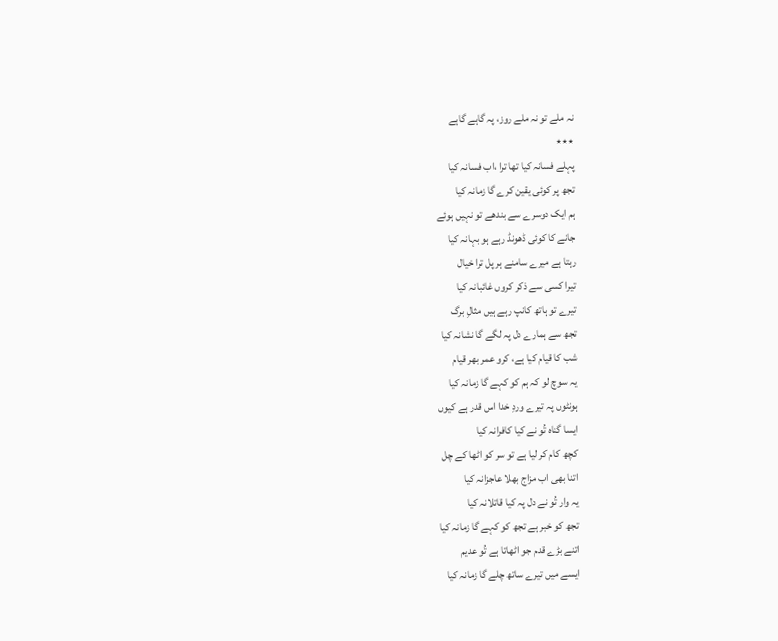نہ ملے تو نہ ملے روز، پہ گاہے گاہے
٭٭٭
پہلے فسانہ کیا تھا ترا ،اب فسانہ کیا
تجھ پر کوئی یقین کرے گا زمانہ کیا
ہم ایک دوسرے سے بندھے تو نہیں ہوئے
جانے کا کوئی ڈھونڈ رہے ہو بہانہ کیا
رہتا ہے میرے سامنے ہر پل ترا خیال
تیرا کسی سے ذکر کروں غائبانہ کیا
تیرے تو ہاتھ کانپ رہے ہیں مثالِ برگ
تجھ سے ہمارے دل پہ لگے گا نشانہ کیا
شب کا قیام کیا ہے، کرو عمر بھر قیام
یہ سوچ لو کہ ہم کو کہے گا زمانہ کیا
ہونٹوں پہ تیرے وردِ خدا اس قدر ہے کیوں
ایسا گناہ تُو نے کیا کافرانہ کیا
کچھ کام کر لیا ہے تو سر کو اٹھا کے چل
اتنا بھی اب مزاج بھلا عاجزانہ کیا
یہ وار تُو نے دل پہ کیا قاتلانہ کیا
تجھ کو خبر ہے تجھ کو کہے گا زمانہ کیا
اتنے بڑے قدم جو اٹھاتا ہے تُو عدیم
ایسے میں تیرے ساتھ چلے گا زمانہ کیا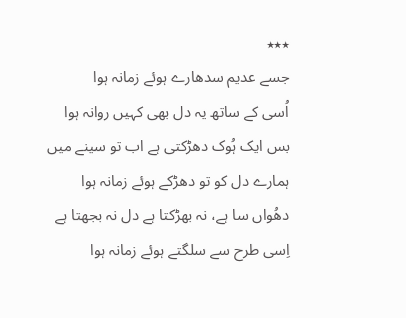٭٭٭
جسے عدیم سدھارے ہوئے زمانہ ہوا
اُسی کے ساتھ یہ دل بھی کہیں روانہ ہوا
بس ایک ہُوک دھڑکتی ہے اب تو سینے میں
ہمارے دل کو تو دھڑکے ہوئے زمانہ ہوا
دھُواں سا ہے، نہ بھڑکتا ہے دل نہ بجھتا ہے
اِسی طرح سے سلگتے ہوئے زمانہ ہوا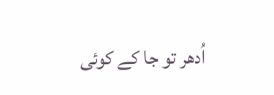اُدھر تو جا کے کوئی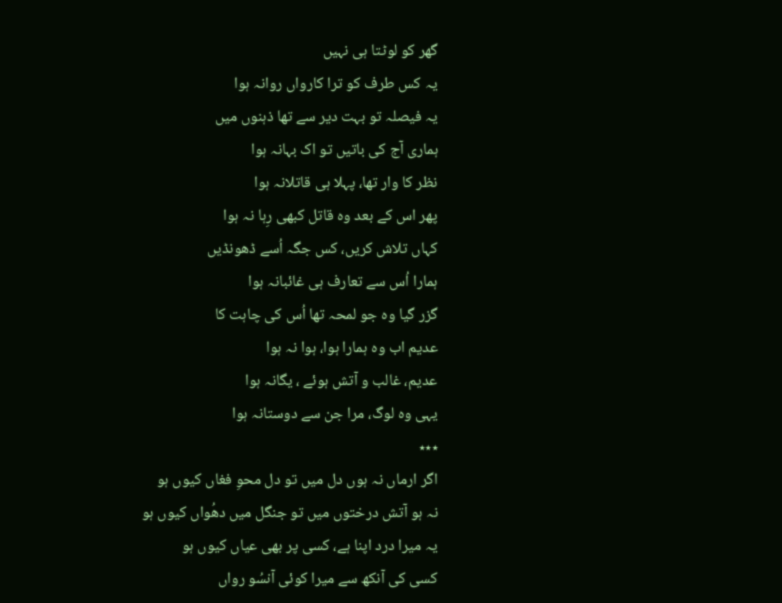گھر کو لوٹتا ہی نہیں
یہ کس طرف کو ترا کارواں روانہ ہوا
یہ فیصلہ تو بہت دیر سے تھا ذہنوں میں
ہماری آج کی باتیں تو اک بہانہ ہوا
نظر کا وار تھا، پہلا ہی قاتلانہ ہوا
پھر اس کے بعد وہ قاتل کبھی رِہا نہ ہوا
کہاں تلاش کریں، کس جگہ اُسے ڈھونڈیں
ہمارا اُس سے تعارف ہی غائبانہ ہوا
گزر گیا وہ جو لمحہ تھا اُس کی چاہت کا
عدیم اب وہ ہمارا ہوا، ہوا نہ ہوا
عدیم، غالب و آتش ہوئے ، یگانہ ہوا
یہی وہ لوگ، مرا جن سے دوستانہ ہوا
٭٭٭
اگر ارماں نہ ہوں دل میں تو دل محوِ فغاں کیوں ہو
نہ ہو آتش درختوں میں تو جنگل میں دھُواں کیوں ہو
یہ میرا درد اپنا ہے، کسی پر بھی عیاں کیوں ہو
کسی کی آنکھ سے میرا کوئی آنسُو رواں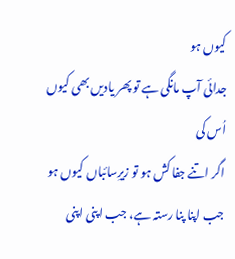کیوں ہو
جدائی آپ مانگی ہے تو پھر یادیں بھی کیوں اُس کی
اگر اتنے جفا کش ہو تو زیرِسائباں کیوں ہو
جب اپنا پنا رستہ ہے، جب اپنی اپنی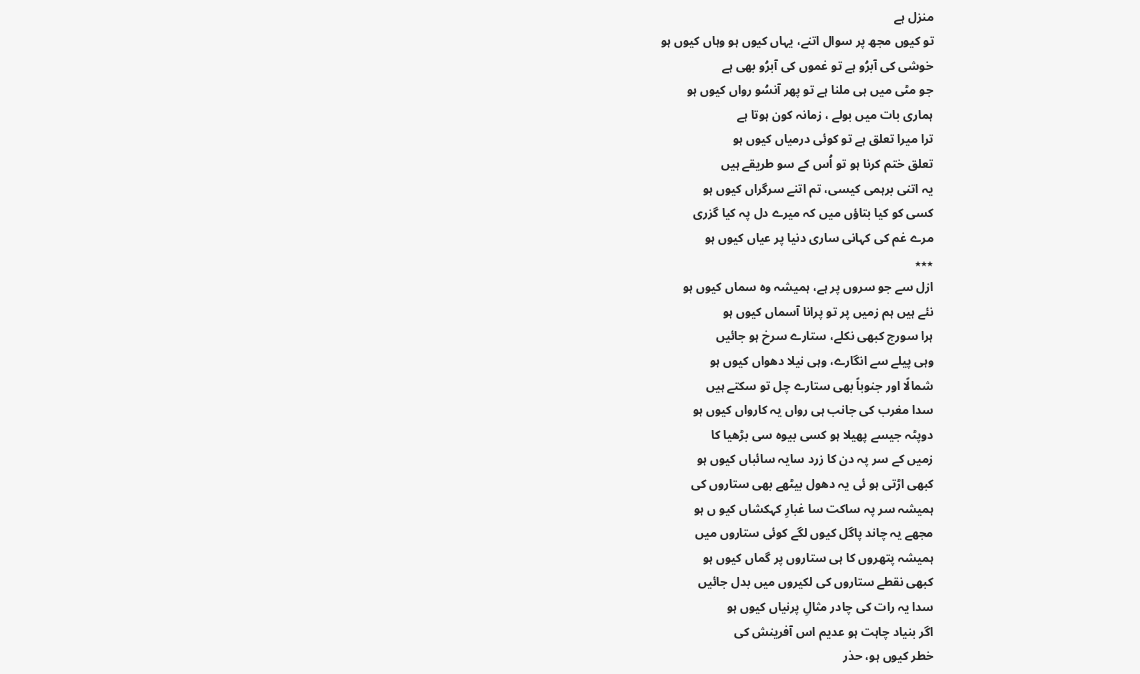منزل ہے
تو کیوں مجھ پر سوال اتنے، یہاں کیوں ہو وہاں کیوں ہو
خوشی کی آبرُو ہے تو غموں کی آبرُو بھی ہے
جو مٹی میں ہی ملنا ہے تو پھر آنسُو رواں کیوں ہو
ہماری بات میں بولے ، زمانہ کون ہوتا ہے
ترا میرا تعلق ہے تو کوئی درمیاں کیوں ہو
تعلق ختم کرنا ہو تو اُس کے سو طریقے ہیں
یہ اتنی برہمی کیسی، تم اتنے سرگراں کیوں ہو
کسی کو کیا بتاؤں میں کہ میرے دل پہ کیا گزری
مرے غم کی کہانی ساری دنیا پر عیاں کیوں ہو
٭٭٭
ازل سے جو سروں پر ہے، ہمیشہ وہ سماں کیوں ہو
نئے ہیں ہم زمیں پر تو پرانا آسماں کیوں ہو
ہرا سورج کبھی نکلے، ستارے سرخ ہو جائیں
وہی پیلے سے انگارے، وہی نیلا دھواں کیوں ہو
شمالًا اور جنوباً بھی ستارے چل تو سکتے ہیں
سدا مغرب کی جانب ہی رواں یہ کارواں کیوں ہو
دوپٹہ جیسے پھیلا ہو کسی بیوہ سی بڑھیا کا
زمیں کے سر پہ دن کا زرد سایہ سائباں کیوں ہو
کبھی اڑتی ہو ئی یہ دھول بیٹھے بھی ستاروں کی
ہمیشہ سر پہ ساکت سا غبارِ کہکشاں کیو ں ہو
مجھے یہ چاند پاگل کیوں لگے کوئی ستاروں میں
ہمیشہ پتھروں کا ہی ستاروں پر گماں کیوں ہو
کبھی نقطے ستاروں کی لکیروں میں بدل جائیں
سدا یہ رات کی چادر مثالِ پرنیاں کیوں ہو
اگر بنیاد چاہت ہو عدیم اس آفرینش کی
خطر کیوں ہو، حذر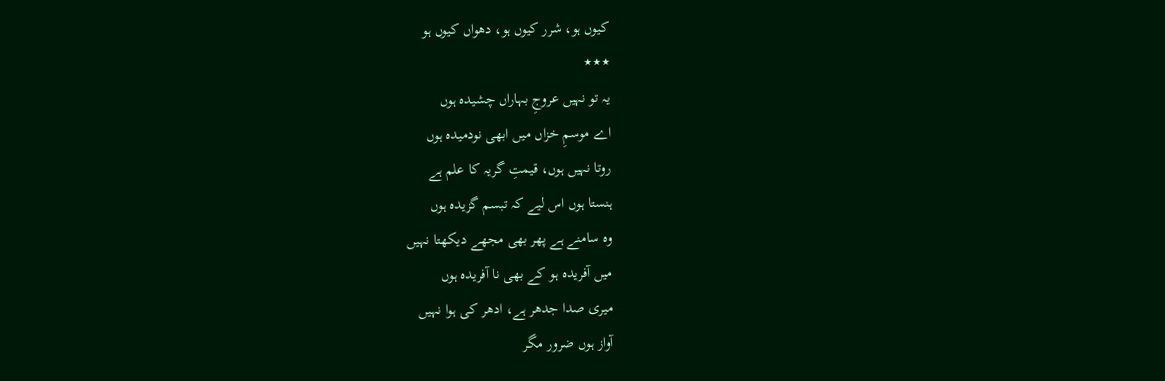کیوں ہو، شرر کیوں ہو، دھواں کیوں ہو
٭٭٭
یہ تو نہیں عروجِ بہاراں چشیدہ ہوں
اے موسمِ خزاں میں ابھی نودمیدہ ہوں
روتا نہیں ہوں، قیمتِ گریہ کا علم ہے
ہنستا ہوں اس لیے کہ تبسم گزیدہ ہوں
وہ سامنے ہے پھر بھی مجھے دیکھتا نہیں
میں آفریدہ ہو کے بھی نا آفریدہ ہوں
میری صدا جدھر ہے، ادھر کی ہوا نہیں
آواز ہوں ضرور مگر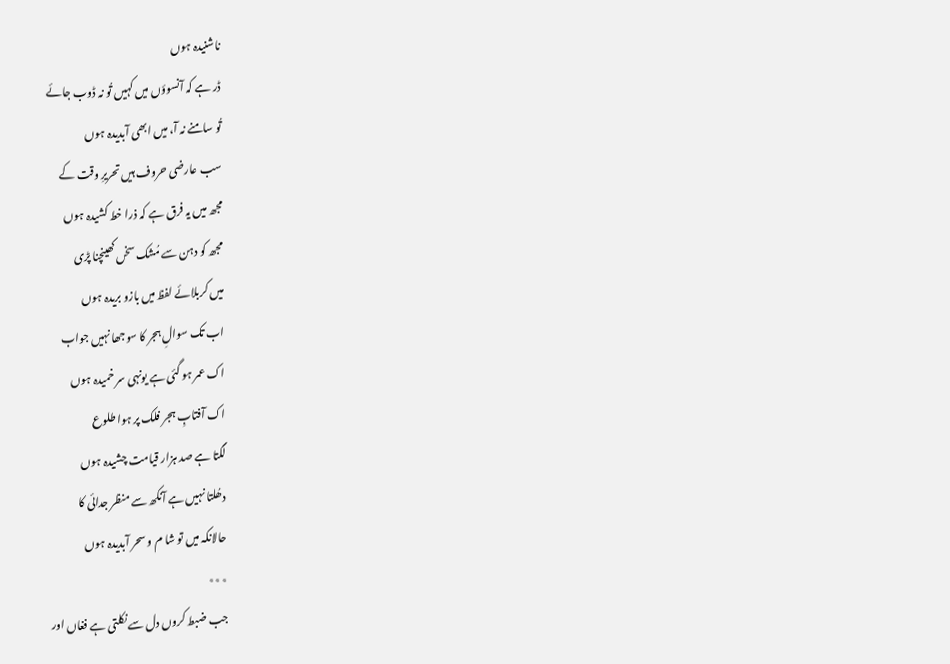ناشنیدہ ہوں
ڈر ہے کہ آنسوؤں میں کہیں تُو نہ ڈوب جائے
تُو سامنے نہ آ، میں ابھی آبدیدہ ہوں
سب عارضی حروف ہیں تحریرِ وقت کے
مجھ میں یہ فرق ہے کہ ذرا خط کشیدہ ہوں
مجھ کو دہن سے مُشک سخں کھینچنا پڑی
میں کربلائے لفظ میں بازو بریدہ ہوں
اب تک سوالِ ہجر کا سوجھا نہیں جواب
اک عمر ہو گئی ہے یونہی سر خمیدہ ہوں
اک آفتابِ ہجر فلک پر ہوا طلوع
لگتا ہے صد ہزار قیامت چشیدہ ہوں
دھُلتا نہیں ہے آنکھ سے منظر جدائی کا
حالانکہ میں تو شا م و سحر آبدیدہ ہوں
٭٭٭
جب ضبط کروں دل سے نکلتی ہے فغاں اور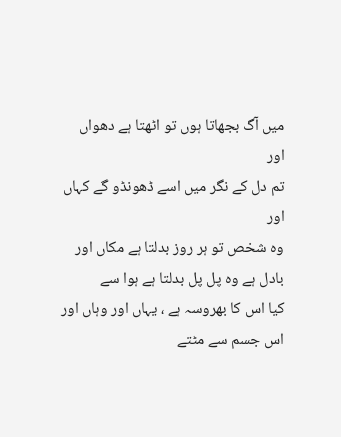میں آگ بجھاتا ہوں تو اٹھتا ہے دھواں اور
تم دل کے نگر میں اسے ڈھونڈو گے کہاں اور
وہ شخص تو ہر روز بدلتا ہے مکاں اور
بادل ہے وہ پل پل بدلتا ہے ہوا سے
کیا اس کا بھروسہ ہے ، یہاں اور وہاں اور
اس جسم سے مٹتے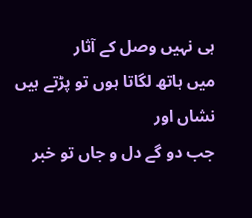ہی نہیں وصل کے آثار
میں ہاتھ لگاتا ہوں تو پڑتے ہیں نشاں اور
جب دو گے دل و جاں تو خبر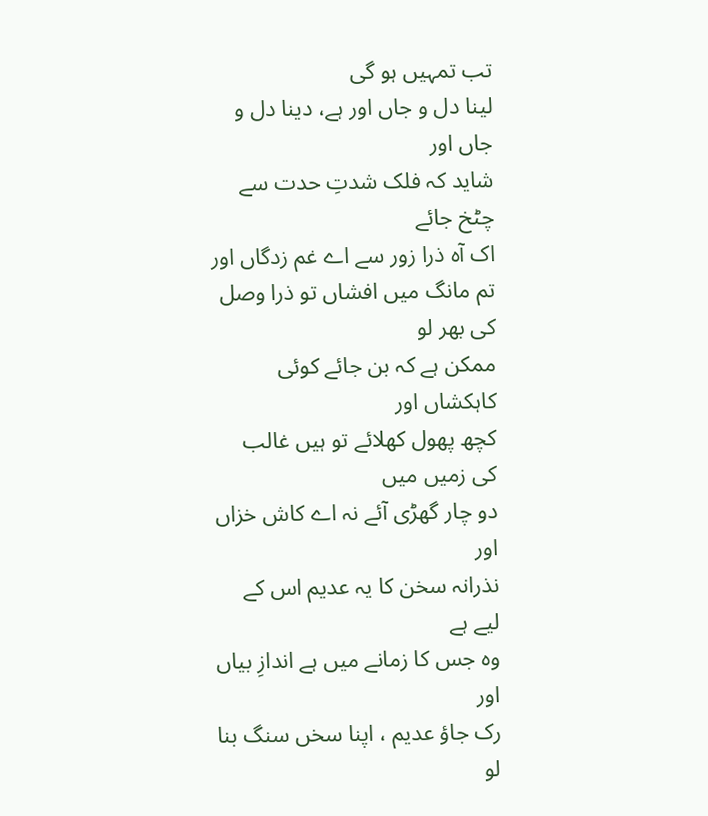تب تمہیں ہو گی
لینا دل و جاں اور ہے، دینا دل و جاں اور
شاید کہ فلک شدتِ حدت سے چٹخ جائے
اک آہ ذرا زور سے اے غم زدگاں اور
تم مانگ میں افشاں تو ذرا وصل کی بھر لو
ممکن ہے کہ بن جائے کوئی کاہکشاں اور
کچھ پھول کھلائے تو ہیں غالب کی زمیں میں
دو چار گھڑی آئے نہ اے کاش خزاں اور
نذرانہ سخن کا یہ عدیم اس کے لیے ہے
وہ جس کا زمانے میں ہے اندازِ بیاں اور
رک جاؤ عدیم ، اپنا سخں سنگ بنا لو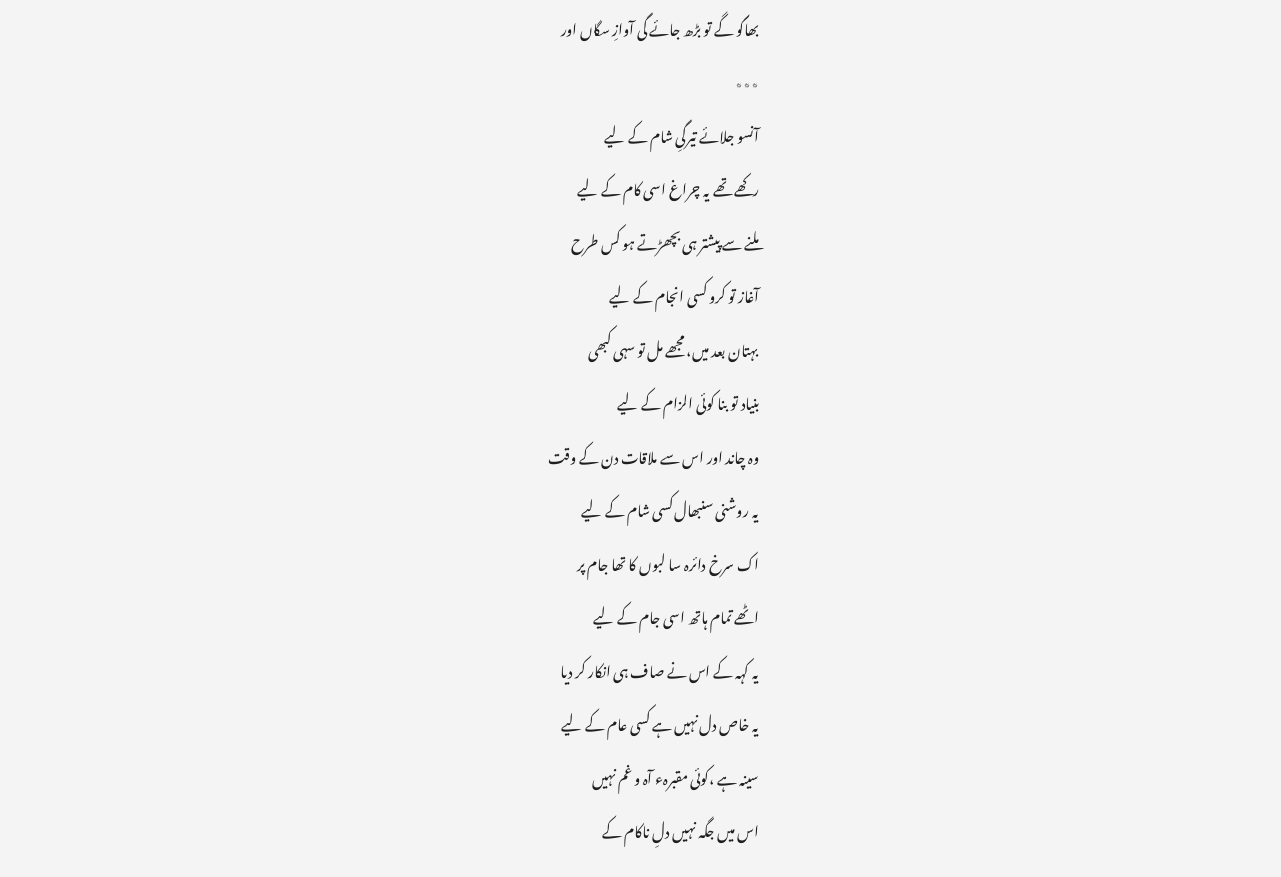بھاگو گے تو بڑھ جائے گی آوازِ سگاں اور
٭٭٭
آنسو جلائے تیرگیِ شام کے لیے
رکھے تھے یہ چراغ اسی کام کے لیے
ملنے سے پیشتر ہی بچھڑتے ہو کس طرح
آغاز تو کرو کسی انجام کے لیے
بہتان بعد میں، مجھے مل تو سہی کبھی
بنیاد تو بنا کوئی الزام کے لیے
وہ چاند اور اس سے ملاقات دن کے وقت
یہ روشنی سنبھال کسی شام کے لیے
اک سرخ دائرہ سا لبوں کا تھا جام پر
اٹھے تمام ہاتھ اسی جام کے لیے
یہ کہہ کے اس نے صاف ہی انکار کر دیا
یہ خاص دل نہیں ہے کسی عام کے لیے
سینہ ہے ،کوئی مقبرہء آہ و غم نہیں
اس میں جگہ نہیں دلِ ناکام کے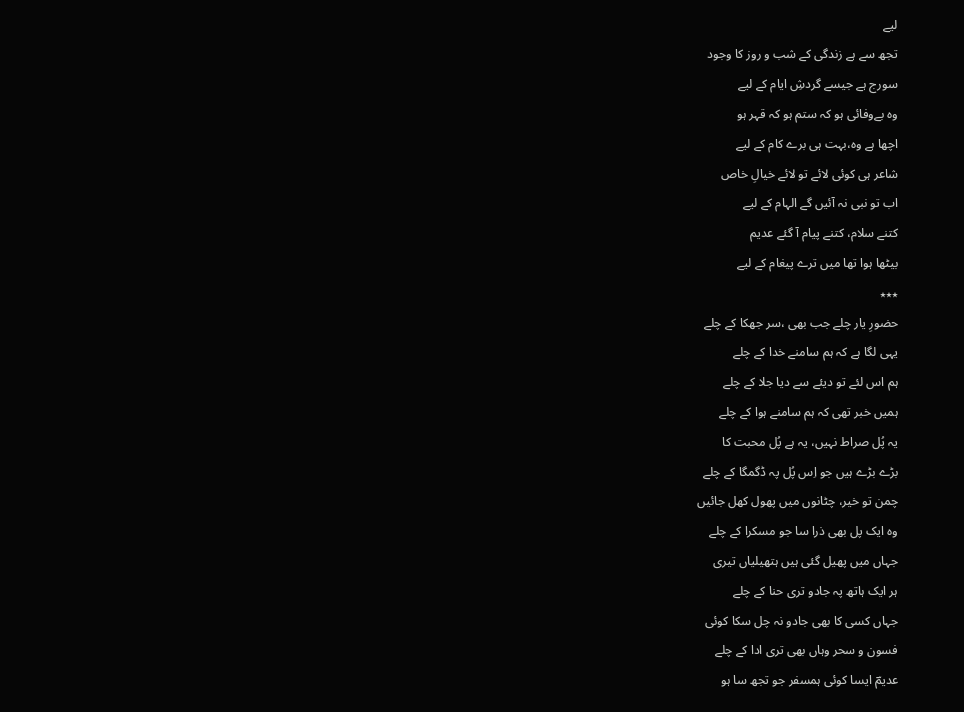لیے
تجھ سے ہے زندگی کے شب و روز کا وجود
سورج ہے جیسے گردشِ ایام کے لیے
وہ بےوفائی ہو کہ ستم ہو کہ قہر ہو
اچھا ہے وہ،بہت ہی برے کام کے لیے
شاعر ہی کوئی لائے تو لائے خیالِ خاص
اب تو نبی نہ آئیں گے الہام کے لیے
کتنے سلام، کتنے پیام آ گئے عدیم
بیٹھا ہوا تھا میں ترے پیغام کے لیے
٭٭٭
حضورِ یار چلے جب بھی ،سر جھکا کے چلے
یہی لگا ہے کہ ہم سامنے خدا کے چلے
ہم اس لئے تو دیئے سے دیا جلا کے چلے
ہمیں خبر تھی کہ ہم سامنے ہوا کے چلے
یہ پُل صراط نہیں، یہ ہے پُل محبت کا
بڑے بڑے ہیں جو اِس پُل پہ ڈگمگا کے چلے
چمن تو خیر، چٹانوں میں پھول کھل جائیں
وہ ایک پل بھی ذرا سا جو مسکرا کے چلے
جہاں میں پھیل گئی ہیں ہتھیلیاں تیری
ہر ایک ہاتھ پہ جادو تری حنا کے چلے
جہاں کسی کا بھی جادو نہ چل سکا کوئی
فسون و سحر وہاں بھی تری ادا کے چلے
عدیمؔ ایسا کوئی ہمسفر جو تجھ سا ہو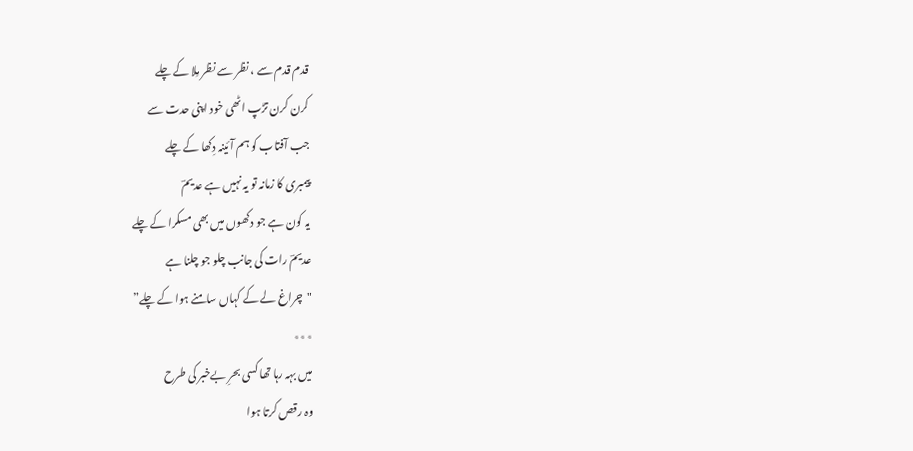قدم قدم سے ، نظر سے نظر مِلا کے چلے
کرن کرن تڑپ اٹھی خود اپنی حدت سے
جب آفتاب کو ہم آئینہ دِکھا کے چلے
پیمبری کا زمانہ تو یہ نہیں ہے عدیمؔ
یہ کون ہے جو دکھوں میں بھی مسکرا کے چلے
عدیمؔ رات کی جانب چلو جو چلنا ہے
"چراغ لے کے کہاں سامنے ہوا کے چلے”
٭٭٭
میں بہہ رہا تھا کسی بحرِ بےخبر کی طرح
وہ رقص کرتا ہوا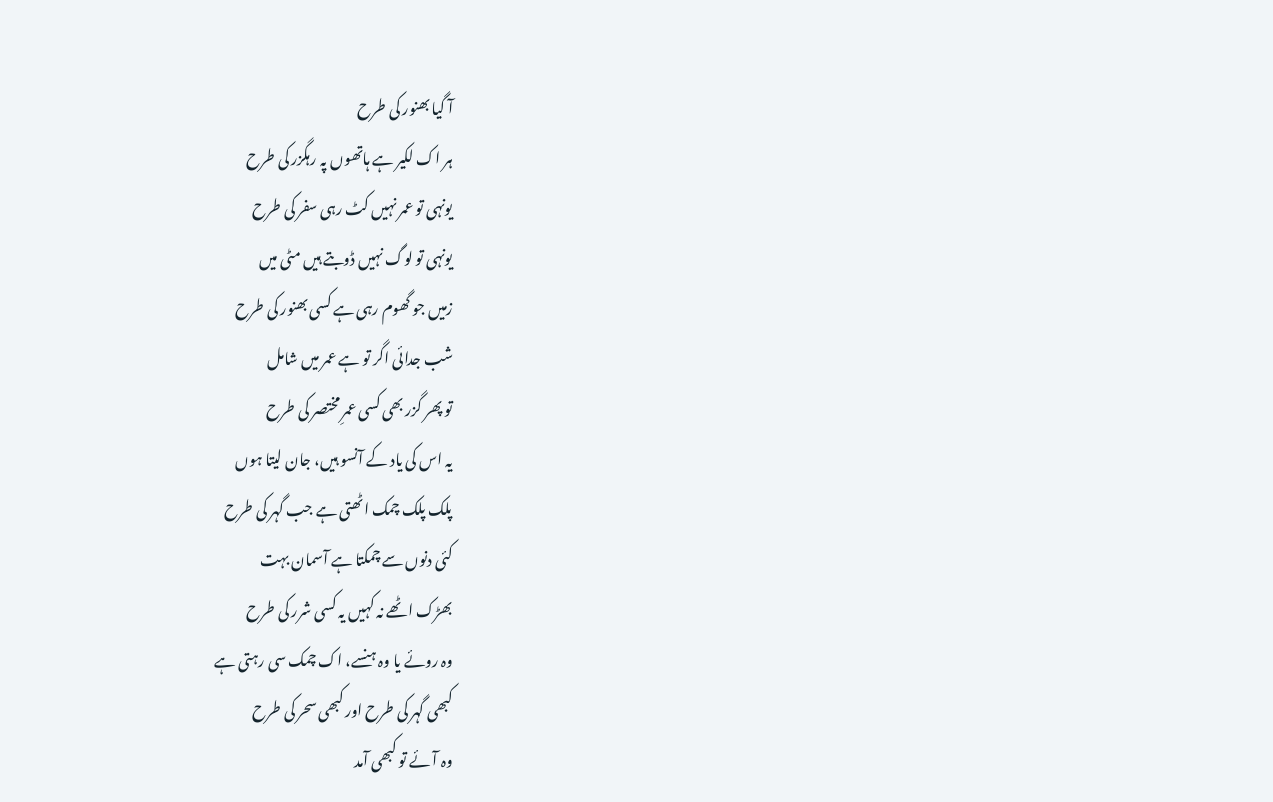آ گیا بھنور کی طرح
ہر اک لکیر ہے ہاتھوں پہ رہگزر کی طرح
یونہی تو عمر نہیں کٹ رہی سفر کی طرح
یونہی تو لوگ نہیں ڈوبتے ہیں مٹی میں
زمیں جو گھوم رہی ہے کسی بھنور کی طرح
شب جدائی اگر تو ہے عمر میں شامل
تو پھر گزر بھی کسی عمرِ مختصر کی طرح
یہ اس کی یاد کے آنسو ہیں، جان لیتا ہوں
پلک پلک چمک اٹھتی ہے جب گہر کی طرح
کئی دنوں سے چمکتا ہے آسمان بہت
بھڑک اٹھے نہ کہیں یہ کسی شرر کی طرح
وہ روئے یا وہ ہنسے، اک چمک سی رہتی ہے
کبھی گہر کی طرح اور کبھی سحر کی طرح
وہ آئے تو کبھی آمد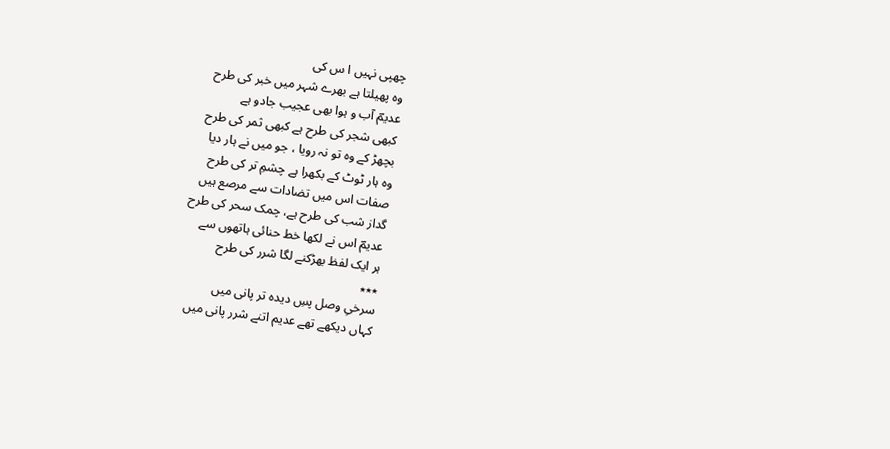چھپی نہیں ا س کی
وہ پھیلتا ہے بھرے شہر میں خبر کی طرح
عدیمؔ آب و ہوا بھی عجیب جادو ہے
کبھی شجر کی طرح ہے کبھی ثمر کی طرح
بچھڑ کے وہ تو نہ رویا ، جو میں نے ہار دیا
وہ ہار ٹوٹ کے بکھرا ہے چشمِ تر کی طرح
صفات اس میں تضادات سے مرصع ہیں
گداز شب کی طرح ہے، چمک سحر کی طرح
عدیمؔ اس نے لکھا خط حنائی ہاتھوں سے
ہر ایک لفظ بھڑکنے لگا شرر کی طرح
٭٭٭
سرخیِ وصل پسِ دیدہ تر پانی میں
کہاں دیکھے تھے عدیم اتنے شرر پانی میں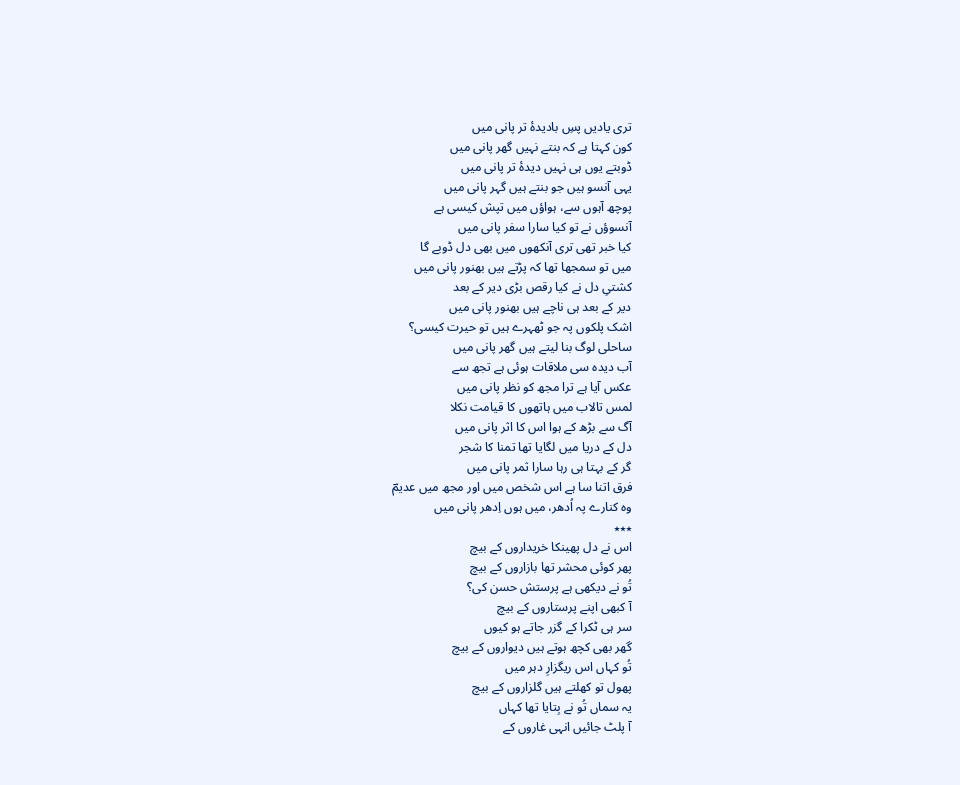تری یادیں پسِ بادیدۂ تر پانی میں
کون کہتا ہے کہ بنتے نہیں گھر پانی میں
ڈوبتے یوں ہی نہیں دیدۂ تر پانی میں
یہی آنسو ہیں جو بنتے ہیں گہر پانی میں
پوچھ آہوں سے، ہواؤں میں تپش کیسی ہے
آنسوؤں نے تو کیا سارا سفر پانی میں
کیا خبر تھی تری آنکھوں میں بھی دل ڈوبے گا
میں تو سمجھا تھا کہ پڑتے ہیں بھنور پانی میں
کشتیِ دل نے کیا رقص بڑی دیر کے بعد
دیر کے بعد ہی ناچے ہیں بھنور پانی میں
اشک پلکوں پہ جو ٹھہرے ہیں تو حیرت کیسی؟
ساحلی لوگ بنا لیتے ہیں گھر پانی میں
آب دیدہ سی ملاقات ہوئی ہے تجھ سے
عکس آیا ہے ترا مجھ کو نظر پانی میں
لمس تالاب میں ہاتھوں کا قیامت نکلا
آگ سے بڑھ کے ہوا اس کا اثر پانی میں
دل کے دریا میں لگایا تھا تمنا کا شجر
گر کے بہتا ہی رہا سارا ثمر پانی میں
فرق اتنا سا ہے اس شخص میں اور مجھ میں عدیمؔ
وہ کنارے پہ اُدھر، میں ہوں اِدھر پانی میں
٭٭٭
اس نے دل پھینکا خریداروں کے بیچ
پھر کوئی محشر تھا بازاروں کے بیچ
تُو نے دیکھی ہے پرستش حسن کی؟
آ کبھی اپنے پرستاروں کے بیچ
سر ہی ٹکرا کے گزر جاتے ہو کیوں
گھر بھی کچھ ہوتے ہیں دیواروں کے بیچ
تُو کہاں اس ریگزارِ دہر میں
پھول تو کھلتے ہیں گلزاروں کے بیچ
یہ سماں تُو نے بِتایا تھا کہاں
آ پلٹ جائیں انہی غاروں کے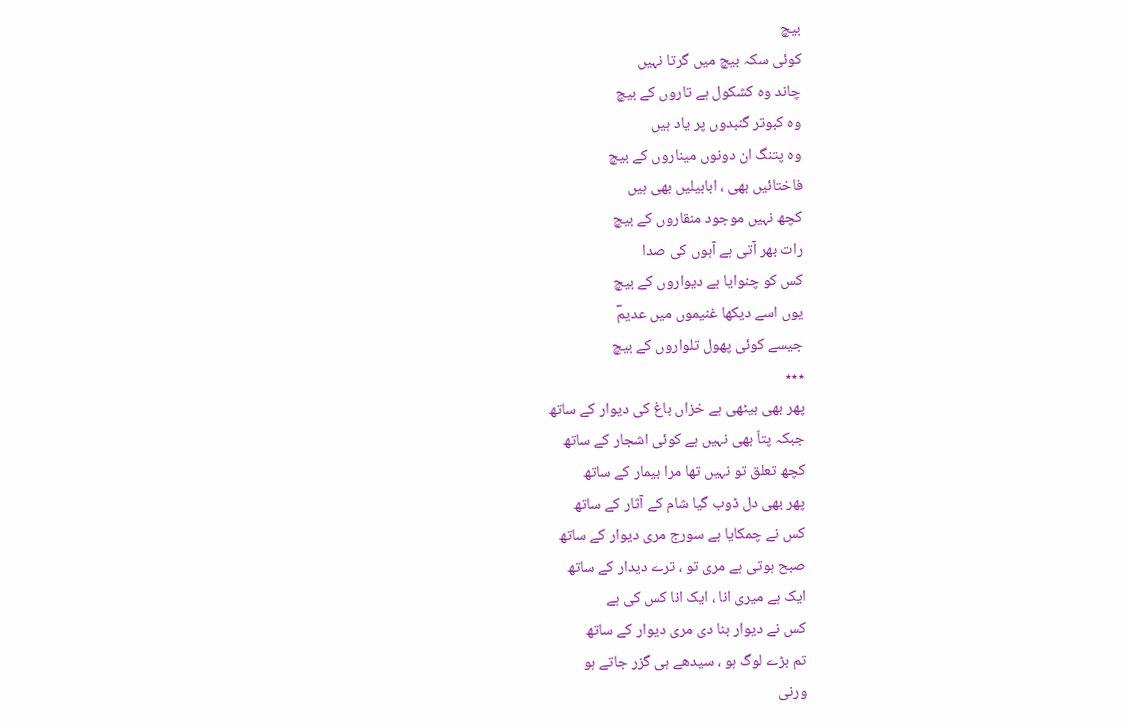بیچ
کوئی سکہ بیچ میں گرتا نہیں
چاند وہ کشکول ہے تاروں کے بیچ
وہ کبوتر گنبدوں پر یاد ہیں
وہ پتنگ ان دونوں میناروں کے بیچ
فاختائیں بھی ، ابابیلیں بھی ہیں
کچھ نہیں موجود منقاروں کے بیچ
رات بھر آتی ہے آہوں کی صدا
کس کو چنوایا ہے دیواروں کے بیچ
یوں اسے دیکھا غنیموں میں عدیمؔ
جیسے کوئی پھول تلواروں کے بیچ
٭٭٭
پھر بھی بیٹھی ہے خزاں باغ کی دیوار کے ساتھ
جبکہ پتاّ بھی نہیں ہے کوئی اشجار کے ساتھ
کچھ تعلق تو نہیں تھا مرا بیمار کے ساتھ
پھر بھی دل ڈوب گیا شام کے آثار کے ساتھ
کس نے چمکایا ہے سورج مری دیوار کے ساتھ
صبح ہوتی ہے مری تو ، ترے دیدار کے ساتھ
ایک ہے میری انا ، ایک انا کس کی ہے
کس نے دیوار بنا دی مری دیوار کے ساتھ
تم بڑے لوگ ہو ، سیدھے ہی گزر جاتے ہو
ورنی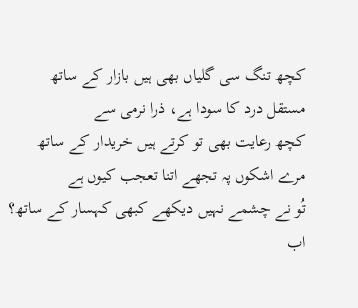کچھ تنگ سی گلیاں بھی ہیں بازار کے ساتھ
مستقل درد کا سودا ہے، ذرا نرمی سے
کچھ رعایت بھی تو کرتے ہیں خریدار کے ساتھ
مرے اشکوں پہ تجھے اتنا تعجب کیوں ہے
تُو نے چشمے نہیں دیکھے کبھی کہسار کے ساتھ؟
اب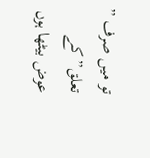تو میں صرف ” تعلق” کے عوض بیٹھا ہوں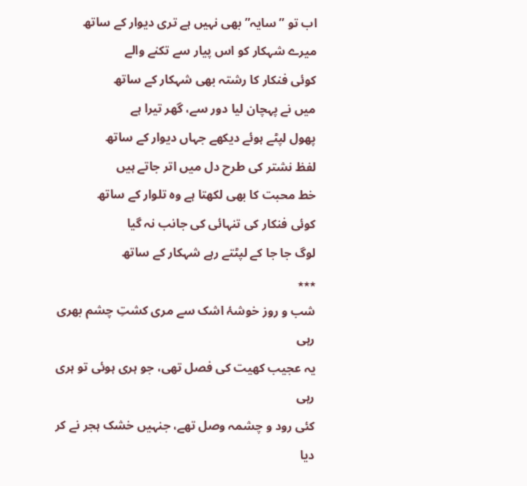اب تو ” سایہ” بھی نہیں ہے تری دیوار کے ساتھ
میرے شہکار کو اس پیار سے تکنے والے
کوئی فنکار کا رشتہ بھی شہکار کے ساتھ
میں نے پہچان لیا دور سے، گھر تیرا ہے
پھول لپٹے ہوئے دیکھے جہاں دیوار کے ساتھ
لفظ نشتر کی طرح دل میں اتر جاتے ہیں
خط محبت کا بھی لکھتا ہے وہ تلوار کے ساتھ
کوئی فنکار کی تنہائی کی جانب نہ گیا
لوگ جا جا کے لپٹتے رہے شہکار کے ساتھ
٭٭٭
شب و روز خوشۂ اشک سے مری کشتِ چشم بھری رہی
یہ عجیب کھیت کی فصل تھی، جو ہری ہوئی تو ہری رہی
کئی رود و چشمہ وصل تھے، جنہیں خشک ہجر نے کر دیا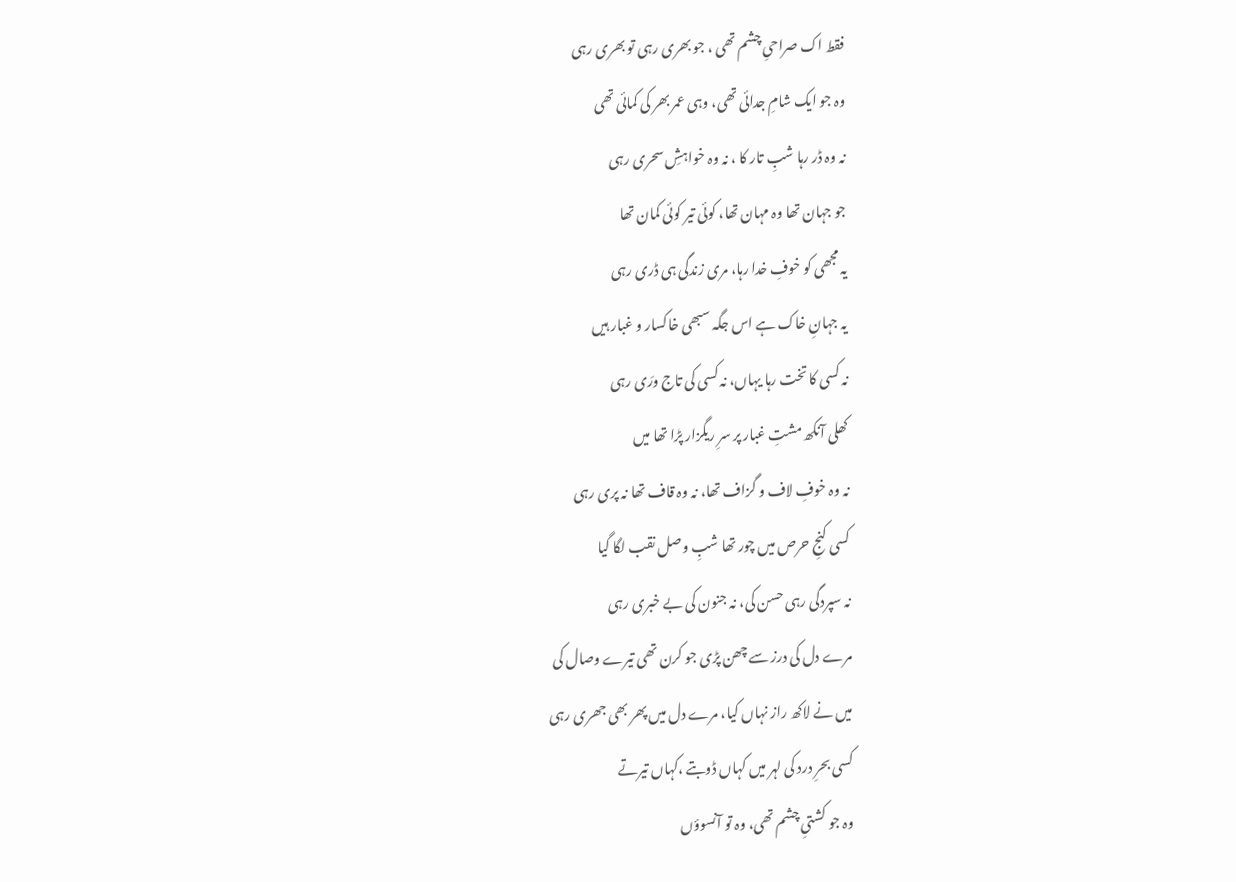فقط اک صراحیِ چشم تھی ، جو بھری رہی تو بھری رہی
وہ جو ایک شامِ جدائی تھی، وہی عمر بھر کی کمائی تھی
نہ وہ ڈر رہا شبِ تار کا ، نہ وہ خواہشِ سحری رہی
جو جہان تھا وہ مہان تھا، کوئی تیر کوئی کمان تھا
یہ مجھی کو خوفِ خدا رہا، مری زندگی ہی ڈری رہی
یہ جہانِ خاک ہے اس جگہ سبھی خاکسار و غبار ہیں
نہ کسی کا تخت رہا یہاں، نہ کسی کی تاج ورَی رہی
کھلی آنکھ مشتِ غبار پر سرِ ریگزار پڑا تھا میں
نہ وہ خوفِ لاف و گزاف تھا، نہ وہ قاف تھا نہ پری رہی
کسی کنجِ حرص میں چور تھا شبِ وصل نقب لگا گیا
نہ سپردگی رہی حسن کی، نہ جنون کی بے خبری رہی
مرے دل کی درز سے چھن پڑی جو کرن تھی تیرے وصال کی
میں نے لاکھ راز نہاں کیا، مرے دل میں پھر بھی جھری رہی
کسی بحرِ درد کی لہر میں کہاں ڈوبتے ،کہاں تیرتے
وہ جو کشتیِ چشم تھی، وہ تو آنسوؤں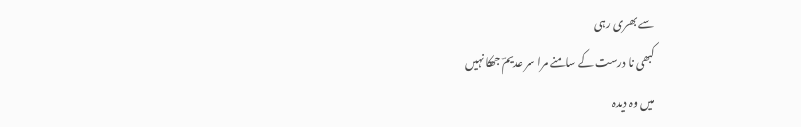سے بھری رہی
کبھی نا درست کے سامنے مرا سر عدیمؔ جھکا نہیں
میں وہ دیدہ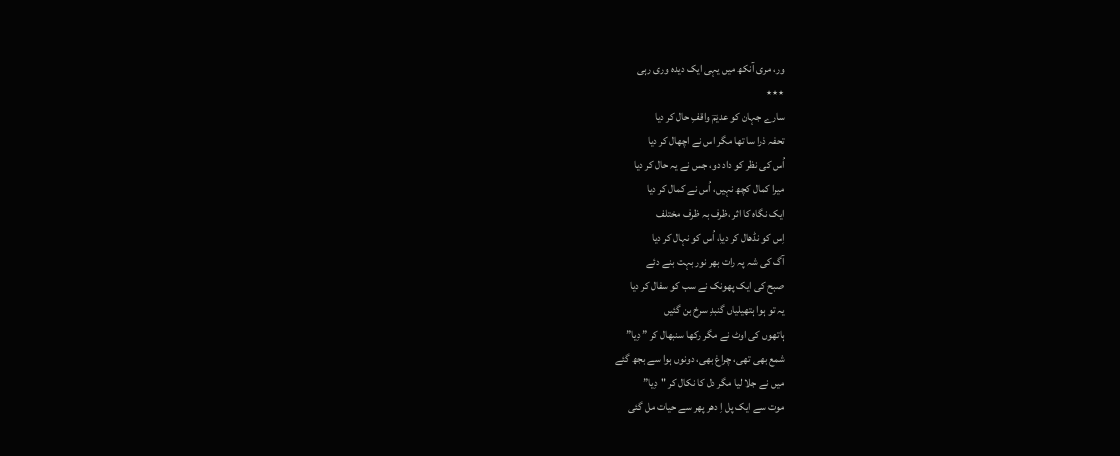ور، مری آنکھ میں یہی ایک دیدہ وری رہی
٭٭٭
سارے جہان کو عدیمؔ واقفِ حال کر دیا
تحفہ ذرا سا تھا مگر اس نے اچھال کر دیا
اُس کی نظر کو داد دو، جس نے یہ حال کر دیا
میرا کمال کچھ نہیں، اُس نے کمال کر دیا
ایک نگاہ کا اثر ،ظرف بہ ظرف مختلف
اِس کو نڈھال کر دیاِ، اُس کو نہال کر دیا
آگ کی شہ پہ رات بھر نور بہت بنے دئے
صبح کی ایک پھونک نے سب کو سفال کر دیا
یہ تو ہوا ہتھیلیاں گنبدِ سرخ بن گئیں
ہاتھوں کی اوٹ نے مگر رکھا سنبھال کر ” دِیا”
شمع بھی تھی، چراغ بھی، دونوں ہوا سے بجھ گئے
میں نے جلا لیا مگر دل کا نکال کر "دِیا”
موت سے ایک پل اِ دھر پھر سے حیات مل گئی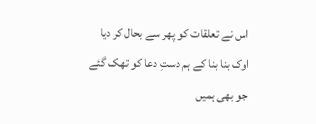اس نے تعلقات کو پھر سے بحال کر دیا
اوک بنا بنا کے ہم دستِ دعا کو تھک گئے
جو بھی ہمیں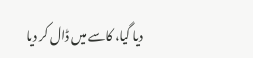دیا گیا، کاسے میں ڈال کر دیا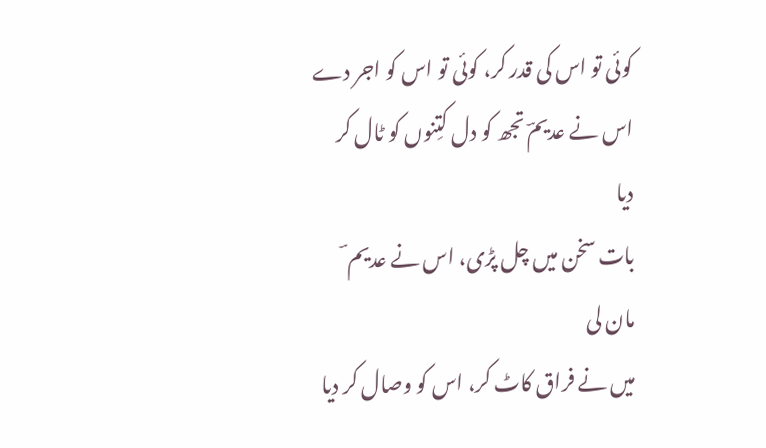کوئی تو اس کی قدر کر، کوئی تو اس کو اجر دے
اس نے عدیمؔ تجھ کو دل کتِنوں کو ٹال کر دیا
بات سخن میں چل پڑی، اس نے عدیم ؔ مان لی
میں نے فراق کاٹ کر، اس کو وصال کر دیا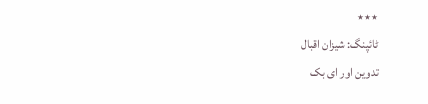٭٭٭
ٹائپنگ: شیزان اقبال
تدوین اور ای بک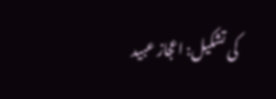کی تشکیل: اعجاز عبید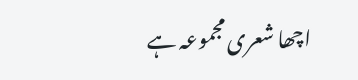اچھا شعری مجموعہ ہے